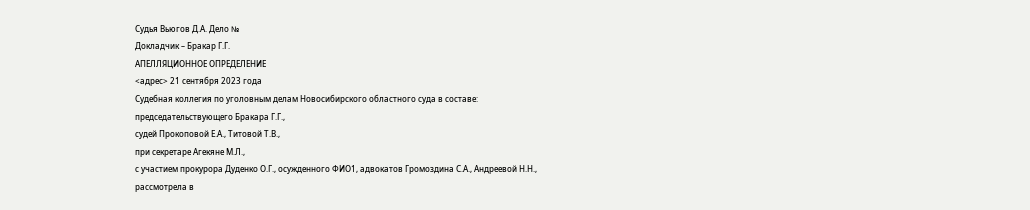Судья Вьюгов Д.А. Дело №
Докладчик – Бракар Г.Г.
АПЕЛЛЯЦИОННОЕ ОПРЕДЕЛЕНИЕ
<адрес> 21 сентября 2023 года
Судебная коллегия по уголовным делам Новосибирского областного суда в составе:
председательствующего Бракара Г.Г.,
судей Прокоповой Е.А., Титовой Т.В.,
при секретаре Агекяне М.Л.,
с участием прокурора Дуденко О.Г., осужденного ФИО1, адвокатов Громоздина С.А., Андреевой Н.Н.,
рассмотрела в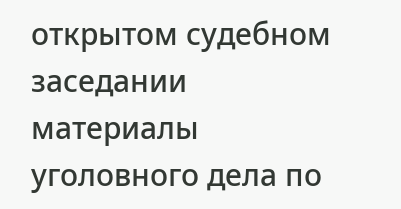открытом судебном заседании материалы уголовного дела по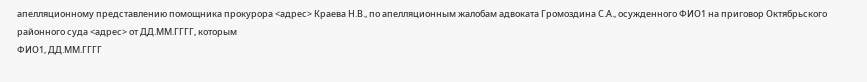апелляционному представлению помощника прокурора <адрес> Краева Н.В., по апелляционным жалобам адвоката Громоздина С.А., осужденного ФИО1 на приговор Октябрьского районного суда <адрес> от ДД.ММ.ГГГГ, которым
ФИО1, ДД.ММ.ГГГГ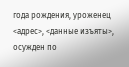года рождения, уроженец <адрес>, <данные изъяты>,
осужден по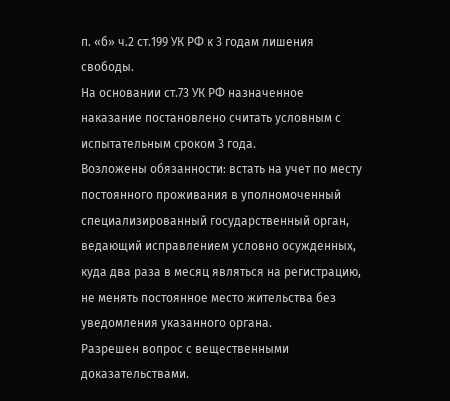п. «б» ч.2 ст.199 УК РФ к 3 годам лишения свободы.
На основании ст.73 УК РФ назначенное наказание постановлено считать условным с испытательным сроком 3 года.
Возложены обязанности: встать на учет по месту постоянного проживания в уполномоченный специализированный государственный орган, ведающий исправлением условно осужденных, куда два раза в месяц являться на регистрацию, не менять постоянное место жительства без уведомления указанного органа.
Разрешен вопрос с вещественными доказательствами.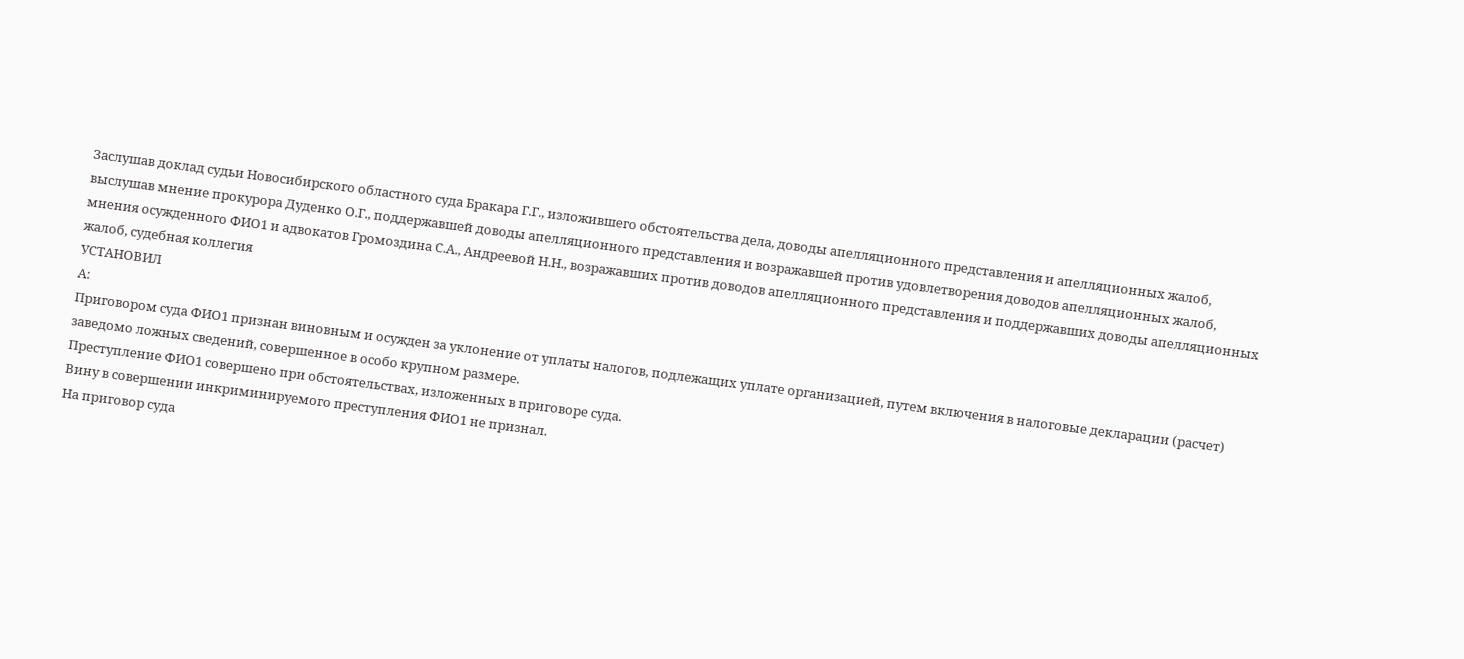Заслушав доклад судьи Новосибирского областного суда Бракара Г.Г., изложившего обстоятельства дела, доводы апелляционного представления и апелляционных жалоб, выслушав мнение прокурора Дуденко О.Г., поддержавшей доводы апелляционного представления и возражавшей против удовлетворения доводов апелляционных жалоб, мнения осужденного ФИО1 и адвокатов Громоздина С.А., Андреевой Н.Н., возражавших против доводов апелляционного представления и поддержавших доводы апелляционных жалоб, судебная коллегия
УСТАНОВИЛ
А:
Приговором суда ФИО1 признан виновным и осужден за уклонение от уплаты налогов, подлежащих уплате организацией, путем включения в налоговые декларации (расчет) заведомо ложных сведений, совершенное в особо крупном размере.
Преступление ФИО1 совершено при обстоятельствах, изложенных в приговоре суда.
Вину в совершении инкриминируемого преступления ФИО1 не признал.
На приговор суда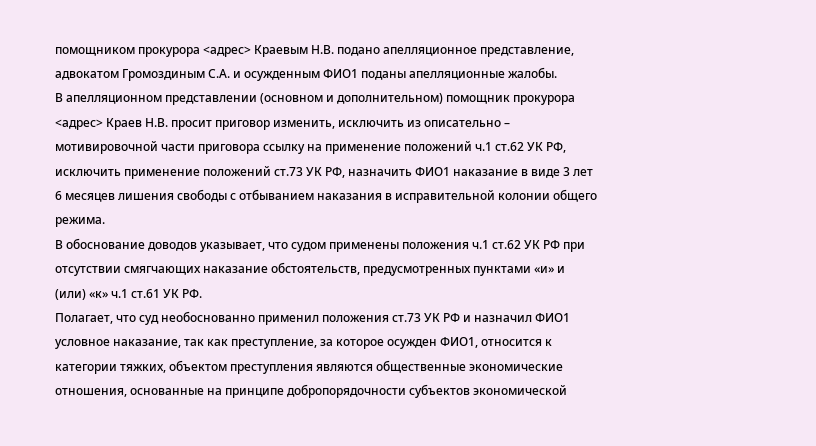помощником прокурора <адрес> Краевым Н.В. подано апелляционное представление, адвокатом Громоздиным С.А. и осужденным ФИО1 поданы апелляционные жалобы.
В апелляционном представлении (основном и дополнительном) помощник прокурора <адрес> Краев Н.В. просит приговор изменить, исключить из описательно – мотивировочной части приговора ссылку на применение положений ч.1 ст.62 УК РФ, исключить применение положений ст.73 УК РФ, назначить ФИО1 наказание в виде 3 лет 6 месяцев лишения свободы с отбыванием наказания в исправительной колонии общего режима.
В обоснование доводов указывает, что судом применены положения ч.1 ст.62 УК РФ при отсутствии смягчающих наказание обстоятельств, предусмотренных пунктами «и» и (или) «к» ч.1 ст.61 УК РФ.
Полагает, что суд необоснованно применил положения ст.73 УК РФ и назначил ФИО1 условное наказание, так как преступление, за которое осужден ФИО1, относится к категории тяжких, объектом преступления являются общественные экономические отношения, основанные на принципе добропорядочности субъектов экономической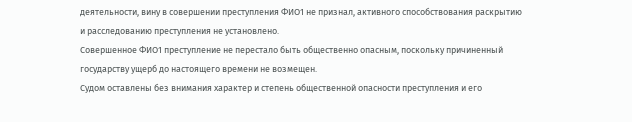деятельности, вину в совершении преступления ФИО1 не признал, активного способствования раскрытию и расследованию преступления не установлено.
Совершенное ФИО1 преступление не перестало быть общественно опасным, поскольку причиненный государству ущерб до настоящего времени не возмещен.
Судом оставлены без внимания характер и степень общественной опасности преступления и его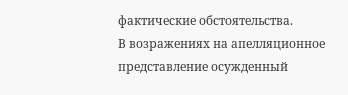фактические обстоятельства.
В возражениях на апелляционное представление осужденный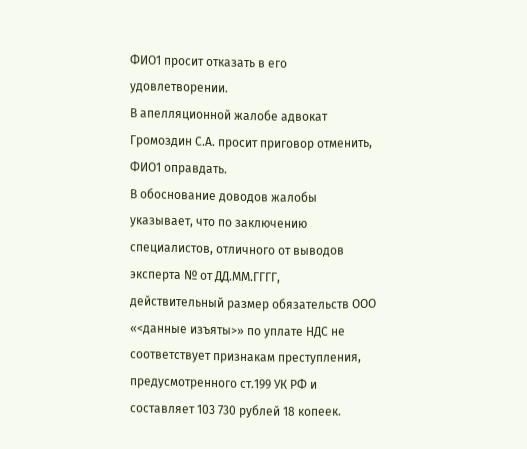ФИО1 просит отказать в его удовлетворении.
В апелляционной жалобе адвокат Громоздин С.А. просит приговор отменить, ФИО1 оправдать.
В обоснование доводов жалобы указывает, что по заключению специалистов, отличного от выводов эксперта № от ДД.ММ.ГГГГ, действительный размер обязательств ООО «<данные изъяты>» по уплате НДС не соответствует признакам преступления, предусмотренного ст.199 УК РФ и составляет 103 730 рублей 18 копеек.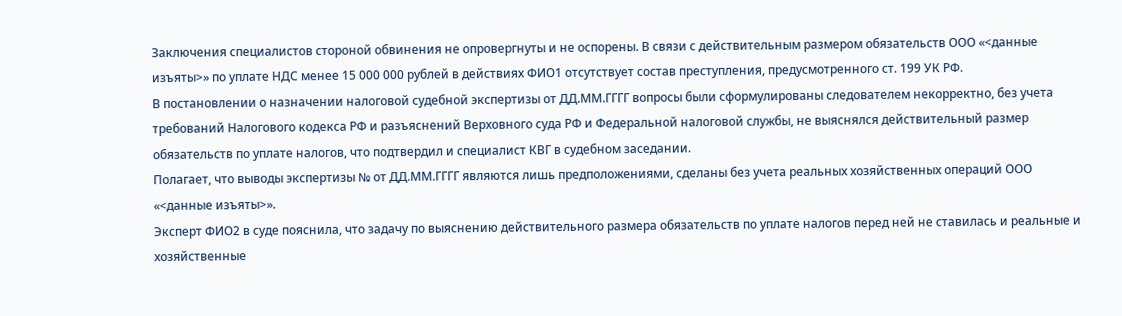Заключения специалистов стороной обвинения не опровергнуты и не оспорены. В связи с действительным размером обязательств ООО «<данные изъяты>» по уплате НДС менее 15 000 000 рублей в действиях ФИО1 отсутствует состав преступления, предусмотренного ст. 199 УК РФ.
В постановлении о назначении налоговой судебной экспертизы от ДД.ММ.ГГГГ вопросы были сформулированы следователем некорректно, без учета требований Налогового кодекса РФ и разъяснений Верховного суда РФ и Федеральной налоговой службы, не выяснялся действительный размер обязательств по уплате налогов, что подтвердил и специалист КВГ в судебном заседании.
Полагает, что выводы экспертизы № от ДД.ММ.ГГГГ являются лишь предположениями, сделаны без учета реальных хозяйственных операций ООО «<данные изъяты>».
Эксперт ФИО2 в суде пояснила, что задачу по выяснению действительного размера обязательств по уплате налогов перед ней не ставилась и реальные и хозяйственные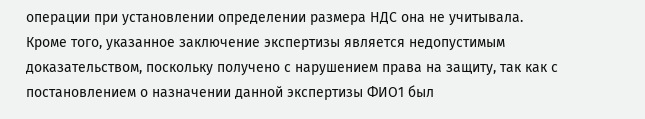операции при установлении определении размера НДС она не учитывала.
Кроме того, указанное заключение экспертизы является недопустимым доказательством, поскольку получено с нарушением права на защиту, так как с постановлением о назначении данной экспертизы ФИО1 был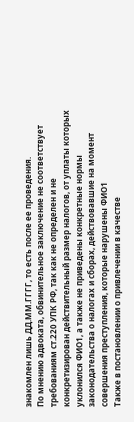знакомлен лишь ДД.ММ.ГГГГ, то есть после ее проведения.
По мнению адвоката, обвинительное заключение не соответствует требованиям ст.220 УПК РФ, так как не определен и не конкретизирован действительный размер налогов, от уплаты которых уклонился ФИО1, а также не приведены конкретные нормы законодательства о налогах и сборах, действовавшие на момент совершения преступления, которые нарушены ФИО1
Также в постановлении о привлечении в качестве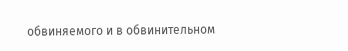обвиняемого и в обвинительном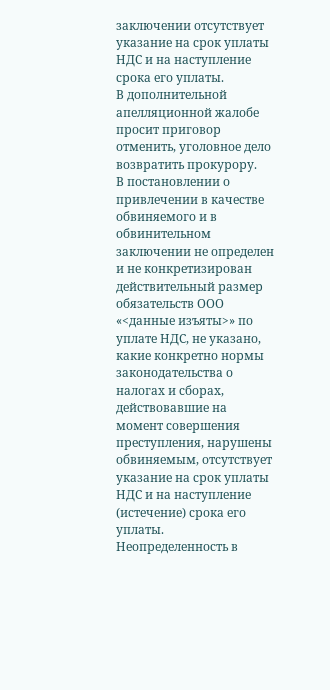заключении отсутствует указание на срок уплаты НДС и на наступление срока его уплаты.
В дополнительной апелляционной жалобе просит приговор отменить, уголовное дело возвратить прокурору.
В постановлении о привлечении в качестве обвиняемого и в обвинительном заключении не определен и не конкретизирован действительный размер обязательств ООО «<данные изъяты>» по уплате НДС, не указано, какие конкретно нормы законодательства о налогах и сборах, действовавшие на момент совершения преступления, нарушены обвиняемым, отсутствует указание на срок уплаты НДС и на наступление (истечение) срока его уплаты.
Неопределенность в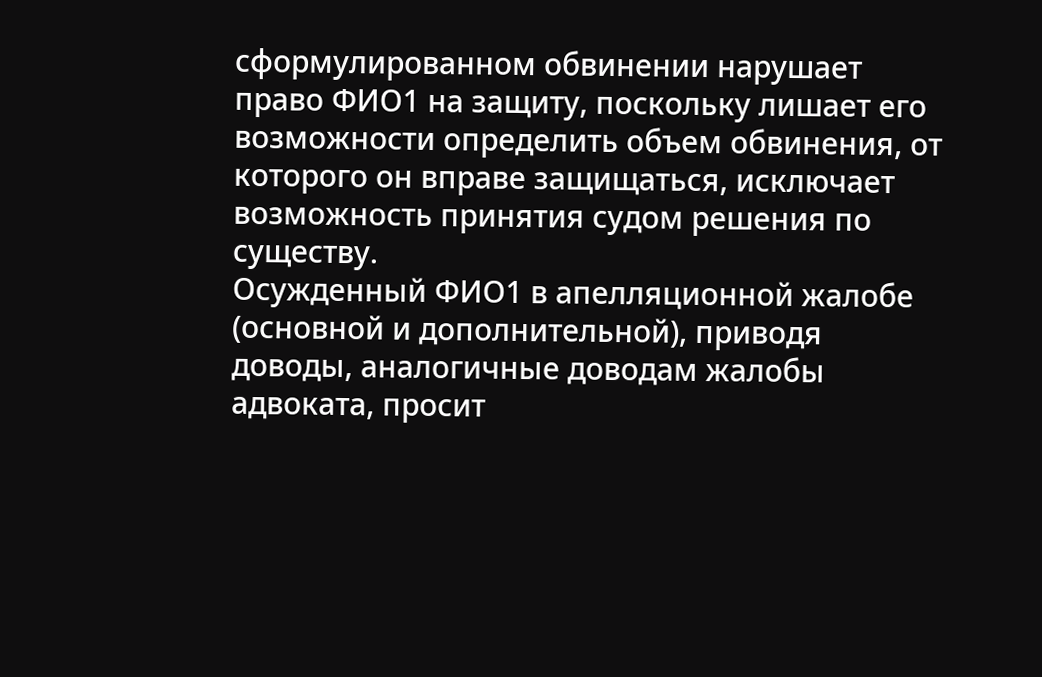сформулированном обвинении нарушает право ФИО1 на защиту, поскольку лишает его возможности определить объем обвинения, от которого он вправе защищаться, исключает возможность принятия судом решения по существу.
Осужденный ФИО1 в апелляционной жалобе (основной и дополнительной), приводя доводы, аналогичные доводам жалобы адвоката, просит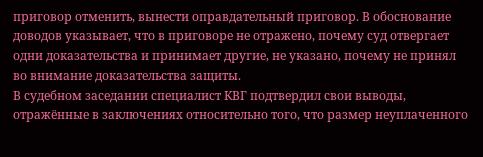приговор отменить, вынести оправдательный приговор. В обоснование доводов указывает, что в приговоре не отражено, почему суд отвергает одни доказательства и принимает другие, не указано, почему не принял во внимание доказательства защиты.
В судебном заседании специалист КВГ подтвердил свои выводы, отражённые в заключениях относительно того, что размер неуплаченного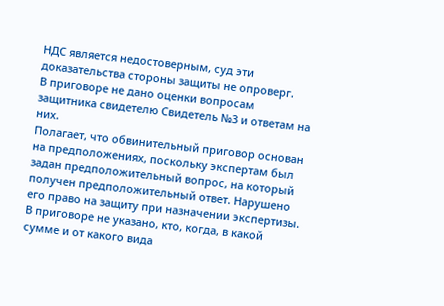НДС является недостоверным, суд эти доказательства стороны защиты не опроверг.
В приговоре не дано оценки вопросам защитника свидетелю Свидетель №3 и ответам на них.
Полагает, что обвинительный приговор основан на предположениях, поскольку экспертам был задан предположительный вопрос, на который получен предположительный ответ. Нарушено его право на защиту при назначении экспертизы.
В приговоре не указано, кто, когда, в какой сумме и от какого вида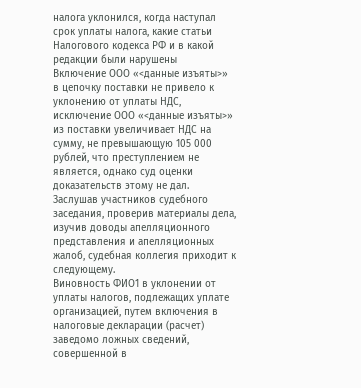налога уклонился, когда наступал срок уплаты налога, какие статьи Налогового кодекса РФ и в какой редакции были нарушены
Включение ООО «<данные изъяты>» в цепочку поставки не привело к уклонению от уплаты НДС, исключение ООО «<данные изъяты>» из поставки увеличивает НДС на сумму, не превышающую 105 000 рублей, что преступлением не является, однако суд оценки доказательств этому не дал.
Заслушав участников судебного заседания, проверив материалы дела, изучив доводы апелляционного представления и апелляционных жалоб, судебная коллегия приходит к следующему.
Виновность ФИО1 в уклонении от уплаты налогов, подлежащих уплате организацией, путем включения в налоговые декларации (расчет) заведомо ложных сведений, совершенной в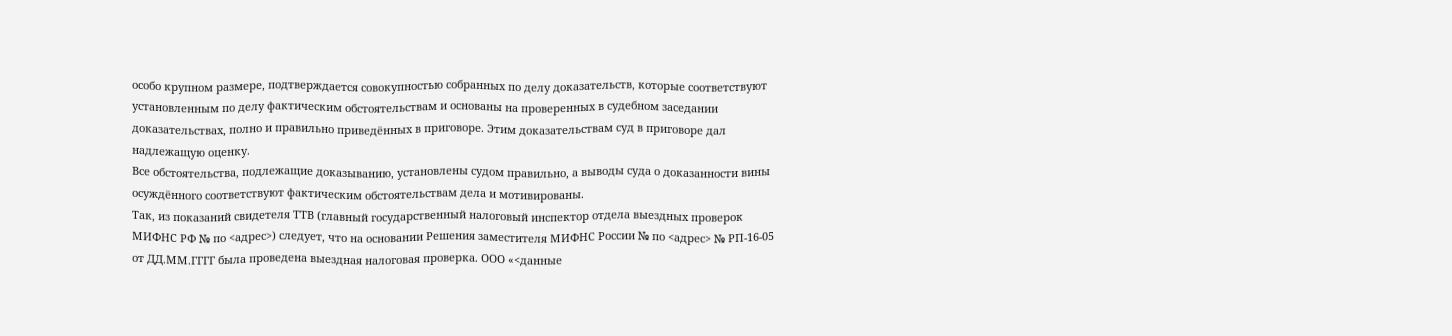особо крупном размере, подтверждается совокупностью собранных по делу доказательств, которые соответствуют установленным по делу фактическим обстоятельствам и основаны на проверенных в судебном заседании доказательствах, полно и правильно приведённых в приговоре. Этим доказательствам суд в приговоре дал надлежащую оценку.
Все обстоятельства, подлежащие доказыванию, установлены судом правильно, а выводы суда о доказанности вины осуждённого соответствуют фактическим обстоятельствам дела и мотивированы.
Так, из показаний свидетеля ТТВ (главный государственный налоговый инспектор отдела выездных проверок МИФНС РФ № по <адрес>) следует, что на основании Решения заместителя МИФНС России № по <адрес> № РП-16-05 от ДД.ММ.ГГГГ была проведена выездная налоговая проверка. ООО «<данные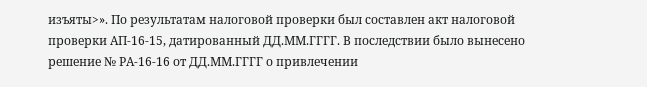изъяты>». По результатам налоговой проверки был составлен акт налоговой проверки АП-16-15, датированный ДД.ММ.ГГГГ. В последствии было вынесено решение № РА-16-16 от ДД.ММ.ГГГГ о привлечении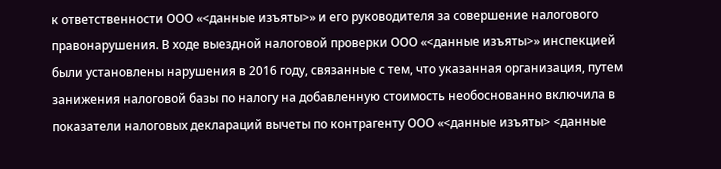к ответственности ООО «<данные изъяты>» и его руководителя за совершение налогового правонарушения. В ходе выездной налоговой проверки ООО «<данные изъяты>» инспекцией были установлены нарушения в 2016 году, связанные с тем, что указанная организация, путем занижения налоговой базы по налогу на добавленную стоимость необоснованно включила в показатели налоговых деклараций вычеты по контрагенту ООО «<данные изъяты> <данные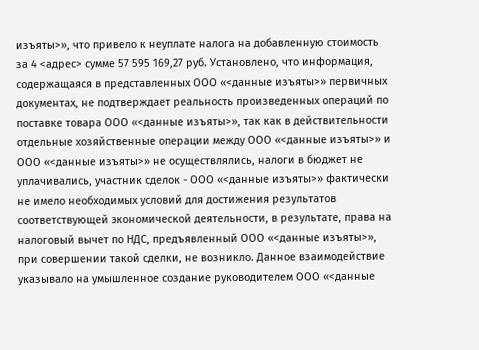изъяты>», что привело к неуплате налога на добавленную стоимость за 4 <адрес> сумме 57 595 169,27 руб. Установлено, что информация, содержащаяся в представленных ООО «<данные изъяты>» первичных документах, не подтверждает реальность произведенных операций по поставке товара ООО «<данные изъяты>», так как в действительности отдельные хозяйственные операции между ООО «<данные изъяты>» и ООО «<данные изъяты>» не осуществлялись, налоги в бюджет не уплачивались, участник сделок - ООО «<данные изъяты>» фактически не имело необходимых условий для достижения результатов соответствующей экономической деятельности, в результате, права на налоговый вычет по НДС, предъявленный ООО «<данные изъяты>», при совершении такой сделки, не возникло. Данное взаимодействие указывало на умышленное создание руководителем ООО «<данные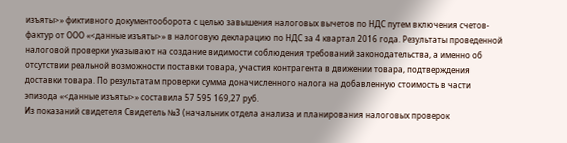изъяты>» фиктивного документооборота с целью завышения налоговых вычетов по НДС путем включения счетов-фактур от ООО «<данные изъяты>» в налоговую декларацию по НДС за 4 квартал 2016 года. Результаты проведенной налоговой проверки указывают на создание видимости соблюдения требований законодательства, а именно об отсутствии реальной возможности поставки товара, участия контрагента в движении товара, подтверждения доставки товара. По результатам проверки сумма доначисленного налога на добавленную стоимость в части эпизода «<данные изъяты>» составила 57 595 169,27 руб.
Из показаний свидетеля Свидетель №3 (начальник отдела анализа и планирования налоговых проверок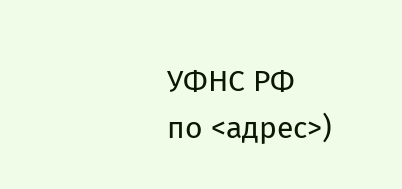УФНС РФ по <адрес>)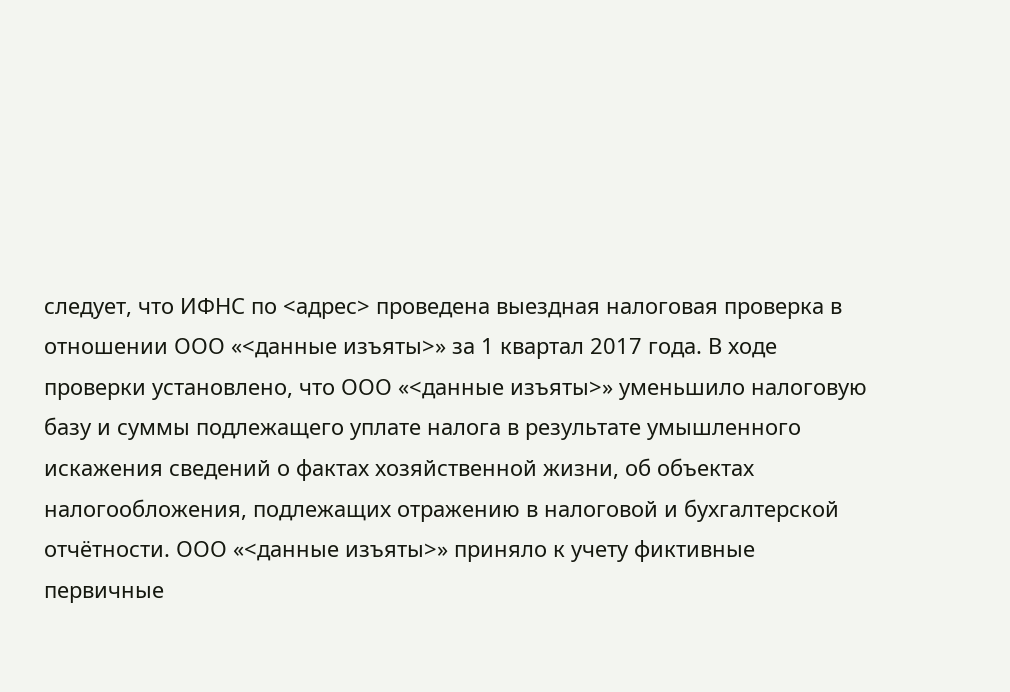следует, что ИФНС по <адрес> проведена выездная налоговая проверка в отношении ООО «<данные изъяты>» за 1 квартал 2017 года. В ходе проверки установлено, что ООО «<данные изъяты>» уменьшило налоговую базу и суммы подлежащего уплате налога в результате умышленного искажения сведений о фактах хозяйственной жизни, об объектах налогообложения, подлежащих отражению в налоговой и бухгалтерской отчётности. ООО «<данные изъяты>» приняло к учету фиктивные первичные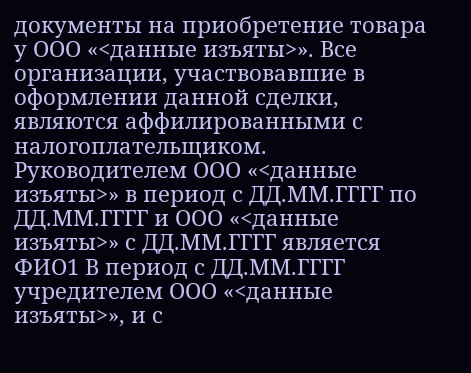документы на приобретение товара у ООО «<данные изъяты>». Все организации, участвовавшие в оформлении данной сделки, являются аффилированными с налогоплательщиком. Руководителем ООО «<данные изъяты>» в период с ДД.ММ.ГГГГ по ДД.ММ.ГГГГ и ООО «<данные изъяты>» с ДД.ММ.ГГГГ является ФИО1 В период с ДД.ММ.ГГГГ учредителем ООО «<данные изъяты>», и с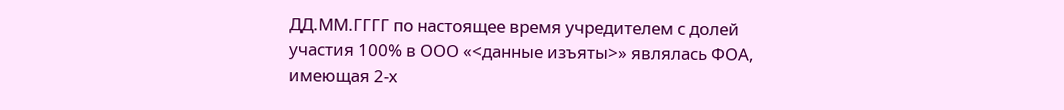ДД.ММ.ГГГГ по настоящее время учредителем с долей участия 100% в ООО «<данные изъяты>» являлась ФОА, имеющая 2-х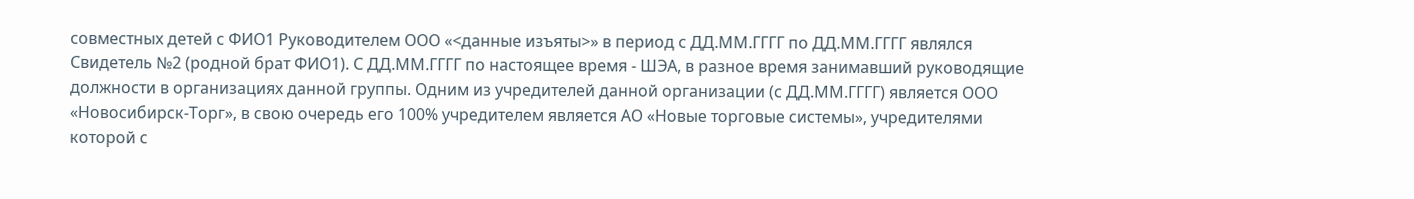совместных детей с ФИО1 Руководителем ООО «<данные изъяты>» в период с ДД.ММ.ГГГГ по ДД.ММ.ГГГГ являлся Свидетель №2 (родной брат ФИО1). С ДД.ММ.ГГГГ по настоящее время - ШЭА, в разное время занимавший руководящие должности в организациях данной группы. Одним из учредителей данной организации (с ДД.ММ.ГГГГ) является ООО «Новосибирск-Торг», в свою очередь его 100% учредителем является АО «Новые торговые системы», учредителями которой с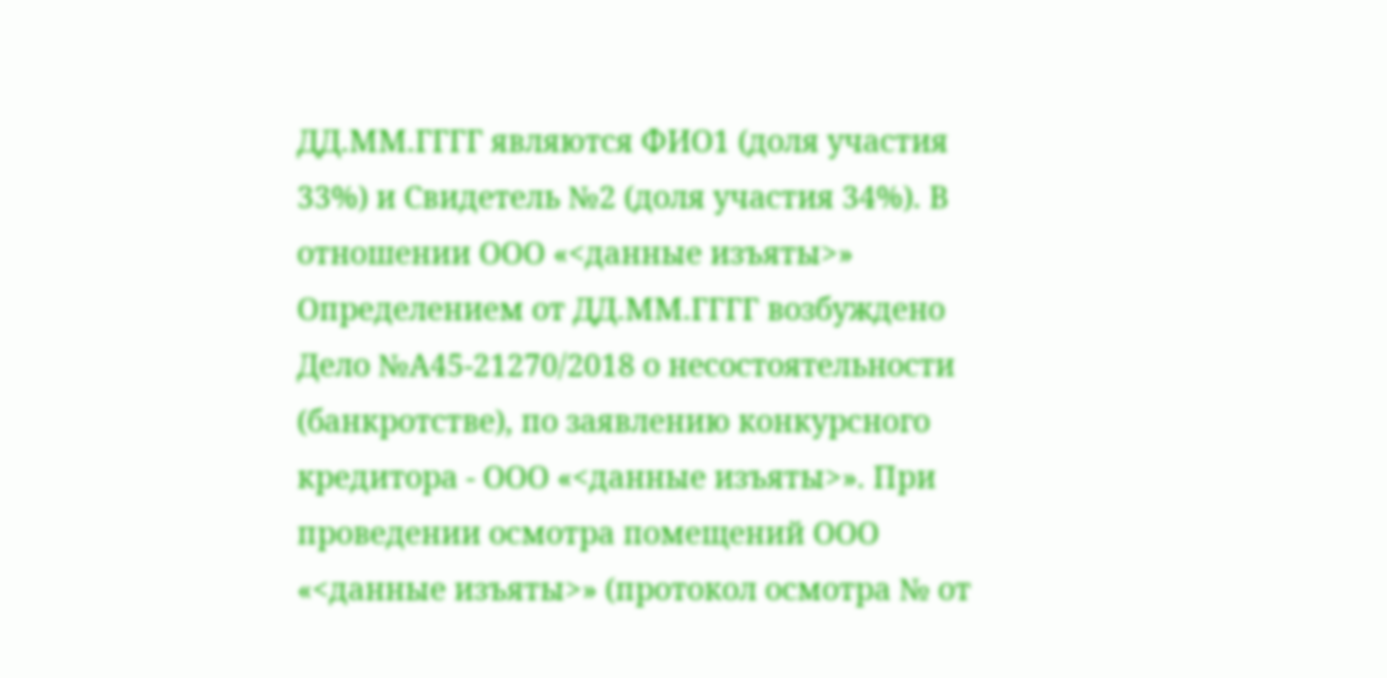ДД.ММ.ГГГГ являются ФИО1 (доля участия 33%) и Свидетель №2 (доля участия 34%). В отношении ООО «<данные изъяты>» Определением от ДД.ММ.ГГГГ возбуждено Дело №А45-21270/2018 о несостоятельности (банкротстве), по заявлению конкурсного кредитора - ООО «<данные изъяты>». При проведении осмотра помещений ООО «<данные изъяты>» (протокол осмотра № от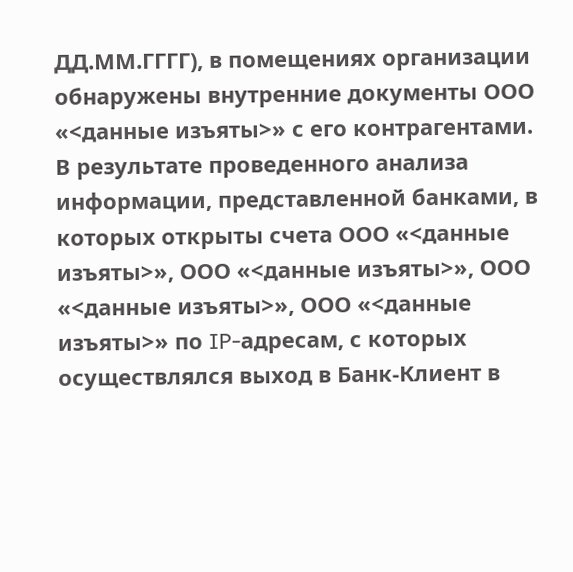ДД.ММ.ГГГГ), в помещениях организации обнаружены внутренние документы ООО «<данные изъяты>» с его контрагентами. В результате проведенного анализа информации, представленной банками, в которых открыты счета ООО «<данные изъяты>», ООО «<данные изъяты>», ООО «<данные изъяты>», ООО «<данные изъяты>» по IP-адресам, с которых осуществлялся выход в Банк-Клиент в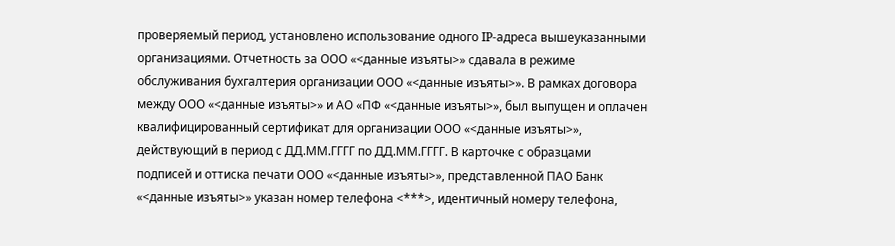проверяемый период, установлено использование одного IP-адреса вышеуказанными организациями. Отчетность за ООО «<данные изъяты>» сдавала в режиме обслуживания бухгалтерия организации ООО «<данные изъяты>». В рамках договора между ООО «<данные изъяты>» и АО «ПФ «<данные изъяты>», был выпущен и оплачен квалифицированный сертификат для организации ООО «<данные изъяты>», действующий в период с ДД.ММ.ГГГГ по ДД.ММ.ГГГГ. В карточке с образцами подписей и оттиска печати ООО «<данные изъяты>», представленной ПАО Банк «<данные изъяты>» указан номер телефона <***>, идентичный номеру телефона,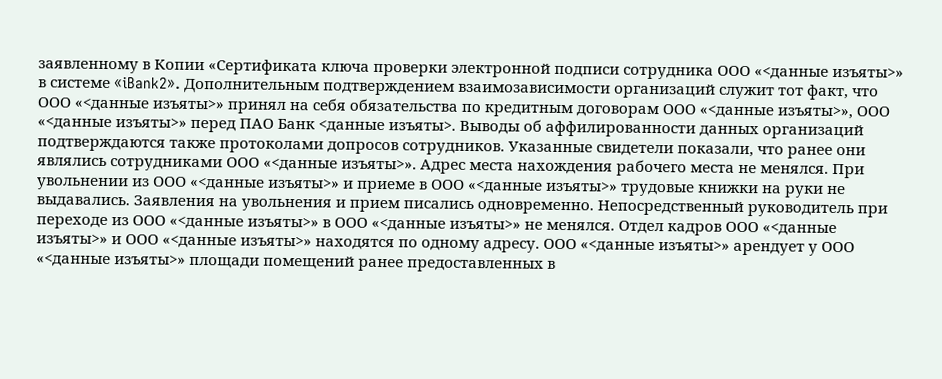заявленному в Копии «Сертификата ключа проверки электронной подписи сотрудника ООО «<данные изъяты>» в системе «iBank2». Дополнительным подтверждением взаимозависимости организаций служит тот факт, что ООО «<данные изъяты>» принял на себя обязательства по кредитным договорам ООО «<данные изъяты>», ООО «<данные изъяты>» перед ПАО Банк <данные изъяты>. Выводы об аффилированности данных организаций подтверждаются также протоколами допросов сотрудников. Указанные свидетели показали, что ранее они являлись сотрудниками ООО «<данные изъяты>». Адрес места нахождения рабочего места не менялся. При увольнении из ООО «<данные изъяты>» и приеме в ООО «<данные изъяты>» трудовые книжки на руки не выдавались. Заявления на увольнения и прием писались одновременно. Непосредственный руководитель при переходе из ООО «<данные изъяты>» в ООО «<данные изъяты>» не менялся. Отдел кадров ООО «<данные изъяты>» и ООО «<данные изъяты>» находятся по одному адресу. ООО «<данные изъяты>» арендует у ООО «<данные изъяты>» площади помещений ранее предоставленных в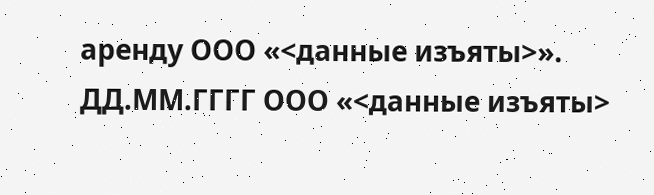аренду ООО «<данные изъяты>». ДД.ММ.ГГГГ ООО «<данные изъяты>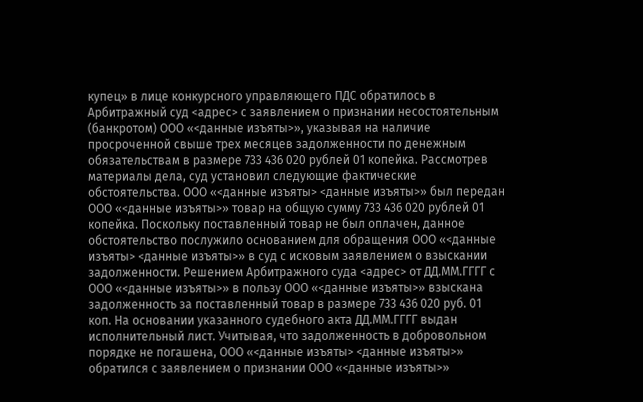купец» в лице конкурсного управляющего ПДС обратилось в Арбитражный суд <адрес> с заявлением о признании несостоятельным (банкротом) ООО «<данные изъяты>», указывая на наличие просроченной свыше трех месяцев задолженности по денежным обязательствам в размере 733 436 020 рублей 01 копейка. Рассмотрев материалы дела, суд установил следующие фактические обстоятельства. ООО «<данные изъяты> <данные изъяты>» был передан ООО «<данные изъяты>» товар на общую сумму 733 436 020 рублей 01 копейка. Поскольку поставленный товар не был оплачен, данное обстоятельство послужило основанием для обращения ООО «<данные изъяты> <данные изъяты>» в суд с исковым заявлением о взыскании задолженности. Решением Арбитражного суда <адрес> от ДД.ММ.ГГГГ с ООО «<данные изъяты>» в пользу ООО «<данные изъяты>» взыскана задолженность за поставленный товар в размере 733 436 020 руб. 01 коп. На основании указанного судебного акта ДД.ММ.ГГГГ выдан исполнительный лист. Учитывая, что задолженность в добровольном порядке не погашена, ООО «<данные изъяты> <данные изъяты>» обратился с заявлением о признании ООО «<данные изъяты>»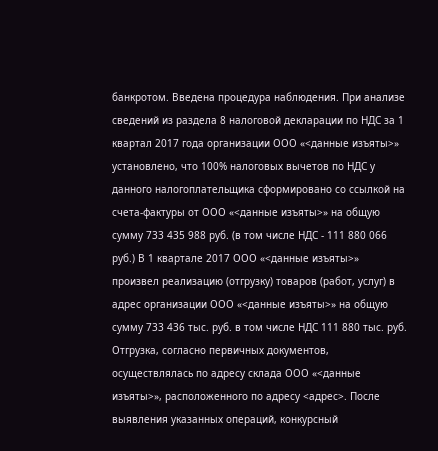банкротом. Введена процедура наблюдения. При анализе сведений из раздела 8 налоговой декларации по НДС за 1 квартал 2017 года организации ООО «<данные изъяты>» установлено, что 100% налоговых вычетов по НДС у данного налогоплательщика сформировано со ссылкой на счета-фактуры от ООО «<данные изъяты>» на общую сумму 733 435 988 руб. (в том числе НДС - 111 880 066 руб.) В 1 квартале 2017 ООО «<данные изъяты>» произвел реализацию (отгрузку) товаров (работ, услуг) в адрес организации ООО «<данные изъяты>» на общую сумму 733 436 тыс. руб. в том числе НДС 111 880 тыс. руб. Отгрузка, согласно первичных документов, осуществлялась по адресу склада ООО «<данные изъяты>», расположенного по адресу <адрес>. После выявления указанных операций, конкурсный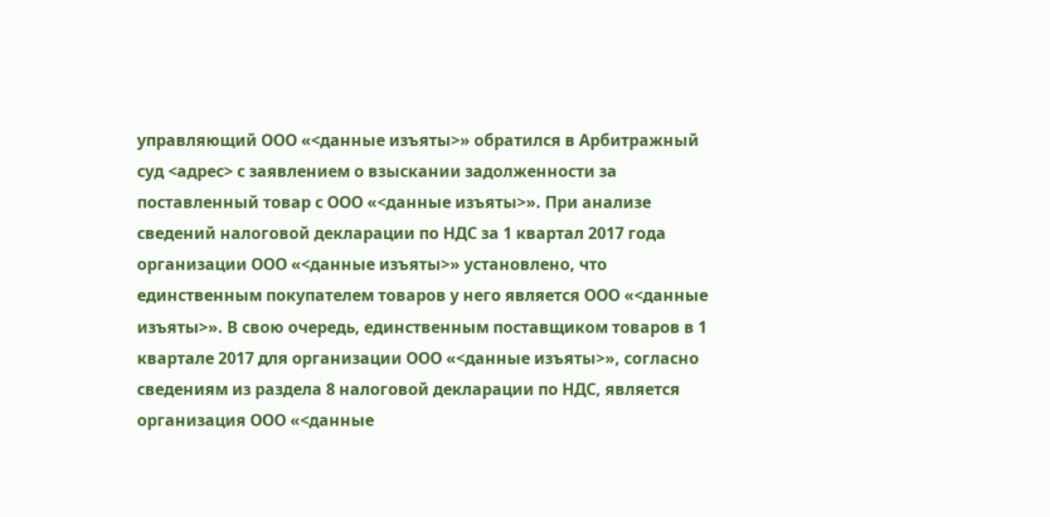управляющий ООО «<данные изъяты>» обратился в Арбитражный суд <адрес> с заявлением о взыскании задолженности за поставленный товар с ООО «<данные изъяты>». При анализе сведений налоговой декларации по НДС за 1 квартал 2017 года организации ООО «<данные изъяты>» установлено, что единственным покупателем товаров у него является ООО «<данные изъяты>». В свою очередь, единственным поставщиком товаров в 1 квартале 2017 для организации ООО «<данные изъяты>», согласно сведениям из раздела 8 налоговой декларации по НДС, является организация ООО «<данные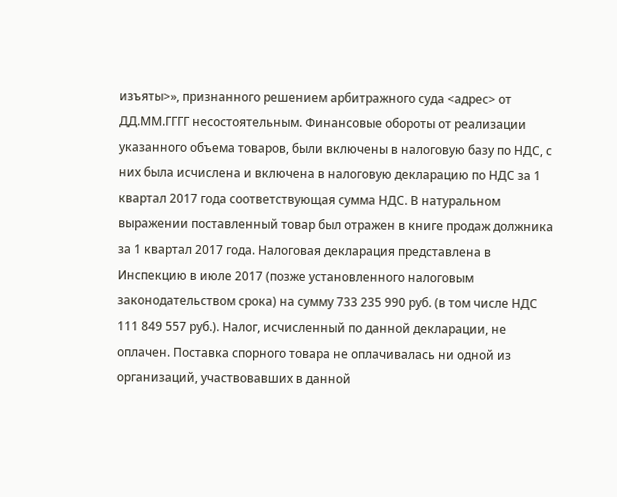изъяты>», признанного решением арбитражного суда <адрес> от ДД.ММ.ГГГГ несостоятельным. Финансовые обороты от реализации указанного объема товаров, были включены в налоговую базу по НДС, с них была исчислена и включена в налоговую декларацию по НДС за 1 квартал 2017 года соответствующая сумма НДС. В натуральном выражении поставленный товар был отражен в книге продаж должника за 1 квартал 2017 года. Налоговая декларация представлена в Инспекцию в июле 2017 (позже установленного налоговым законодательством срока) на сумму 733 235 990 руб. (в том числе НДС 111 849 557 руб.). Налог, исчисленный по данной декларации, не оплачен. Поставка спорного товара не оплачивалась ни одной из организаций, участвовавших в данной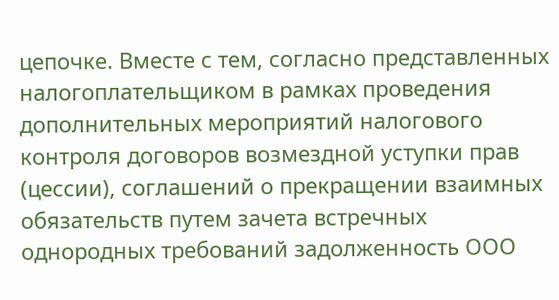цепочке. Вместе с тем, согласно представленных налогоплательщиком в рамках проведения дополнительных мероприятий налогового контроля договоров возмездной уступки прав (цессии), соглашений о прекращении взаимных обязательств путем зачета встречных однородных требований задолженность ООО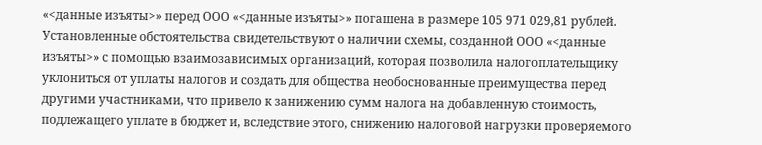«<данные изъяты>» перед ООО «<данные изъяты>» погашена в размере 105 971 029,81 рублей. Установленные обстоятельства свидетельствуют о наличии схемы, созданной ООО «<данные изъяты>» с помощью взаимозависимых организаций, которая позволила налогоплательщику уклониться от уплаты налогов и создать для общества необоснованные преимущества перед другими участниками, что привело к занижению сумм налога на добавленную стоимость, подлежащего уплате в бюджет и, вследствие этого, снижению налоговой нагрузки проверяемого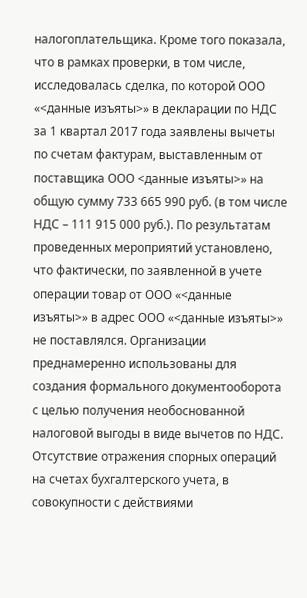налогоплательщика. Кроме того показала, что в рамках проверки, в том числе, исследовалась сделка, по которой ООО «<данные изъяты>» в декларации по НДС за 1 квартал 2017 года заявлены вычеты по счетам фактурам, выставленным от поставщика ООО <данные изъяты>» на общую сумму 733 665 990 руб. (в том числе НДС – 111 915 000 руб.). По результатам проведенных мероприятий установлено, что фактически, по заявленной в учете операции товар от ООО «<данные изъяты>» в адрес ООО «<данные изъяты>» не поставлялся. Организации преднамеренно использованы для создания формального документооборота с целью получения необоснованной налоговой выгоды в виде вычетов по НДС. Отсутствие отражения спорных операций на счетах бухгалтерского учета, в совокупности с действиями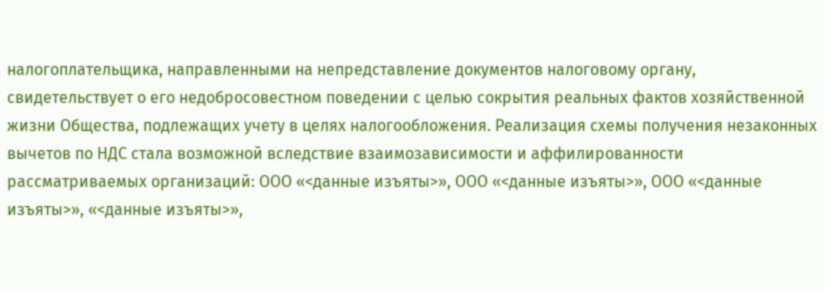налогоплательщика, направленными на непредставление документов налоговому органу, свидетельствует о его недобросовестном поведении с целью сокрытия реальных фактов хозяйственной жизни Общества, подлежащих учету в целях налогообложения. Реализация схемы получения незаконных вычетов по НДС стала возможной вследствие взаимозависимости и аффилированности рассматриваемых организаций: ООО «<данные изъяты>», ООО «<данные изъяты>», ООО «<данные изъяты>», «<данные изъяты>»,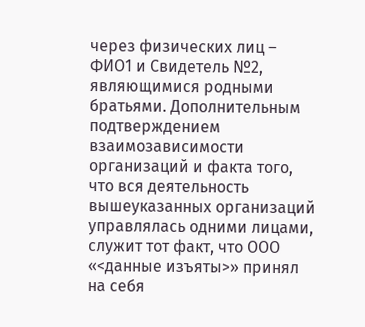через физических лиц – ФИО1 и Свидетель №2, являющимися родными братьями. Дополнительным подтверждением взаимозависимости организаций и факта того, что вся деятельность вышеуказанных организаций управлялась одними лицами, служит тот факт, что ООО «<данные изъяты>» принял на себя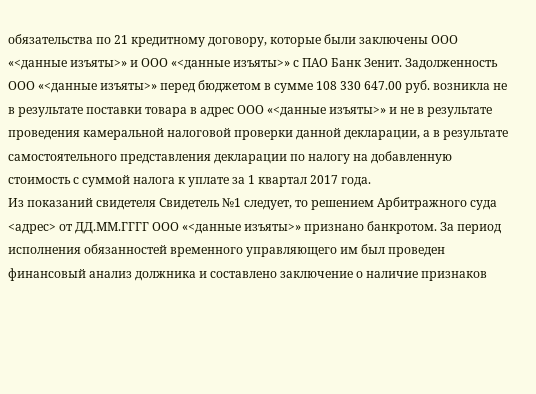обязательства по 21 кредитному договору, которые были заключены ООО «<данные изъяты>» и ООО «<данные изъяты>» с ПАО Банк Зенит. Задолженность ООО «<данные изъяты>» перед бюджетом в сумме 108 330 647.00 руб. возникла не в результате поставки товара в адрес ООО «<данные изъяты>» и не в результате проведения камеральной налоговой проверки данной декларации, а в результате самостоятельного представления декларации по налогу на добавленную стоимость с суммой налога к уплате за 1 квартал 2017 года.
Из показаний свидетеля Свидетель №1 следует, то решением Арбитражного суда <адрес> от ДД.ММ.ГГГГ ООО «<данные изъяты>» признано банкротом. За период исполнения обязанностей временного управляющего им был проведен финансовый анализ должника и составлено заключение о наличие признаков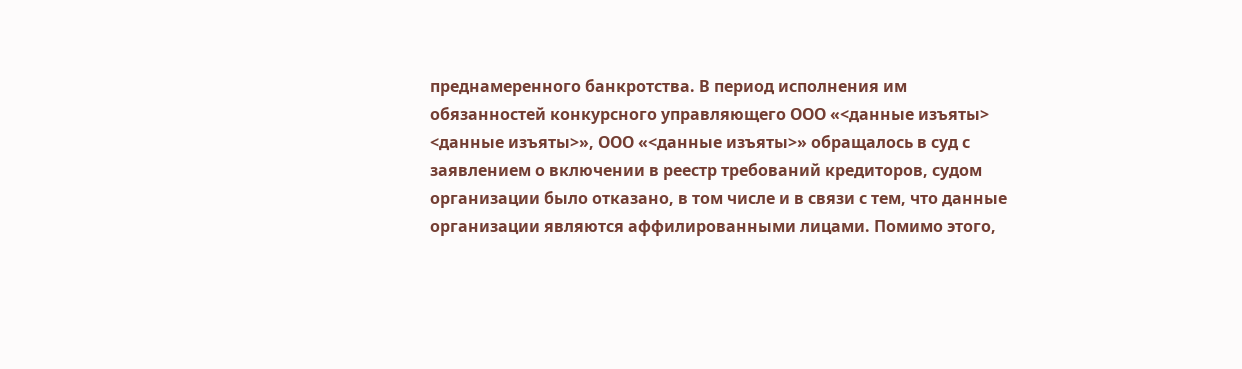преднамеренного банкротства. В период исполнения им обязанностей конкурсного управляющего ООО «<данные изъяты> <данные изъяты>», ООО «<данные изъяты>» обращалось в суд с заявлением о включении в реестр требований кредиторов, судом организации было отказано, в том числе и в связи с тем, что данные организации являются аффилированными лицами. Помимо этого,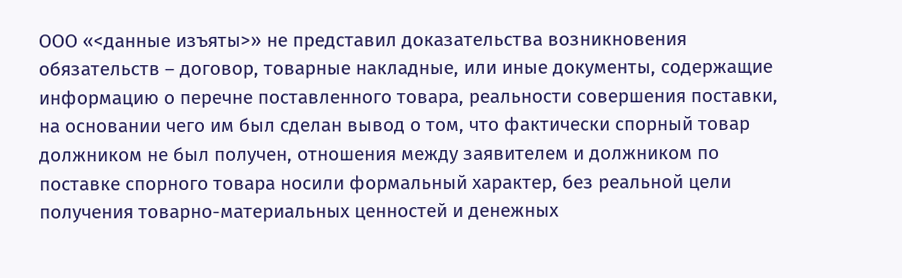ООО «<данные изъяты>» не представил доказательства возникновения обязательств – договор, товарные накладные, или иные документы, содержащие информацию о перечне поставленного товара, реальности совершения поставки, на основании чего им был сделан вывод о том, что фактически спорный товар должником не был получен, отношения между заявителем и должником по поставке спорного товара носили формальный характер, без реальной цели получения товарно-материальных ценностей и денежных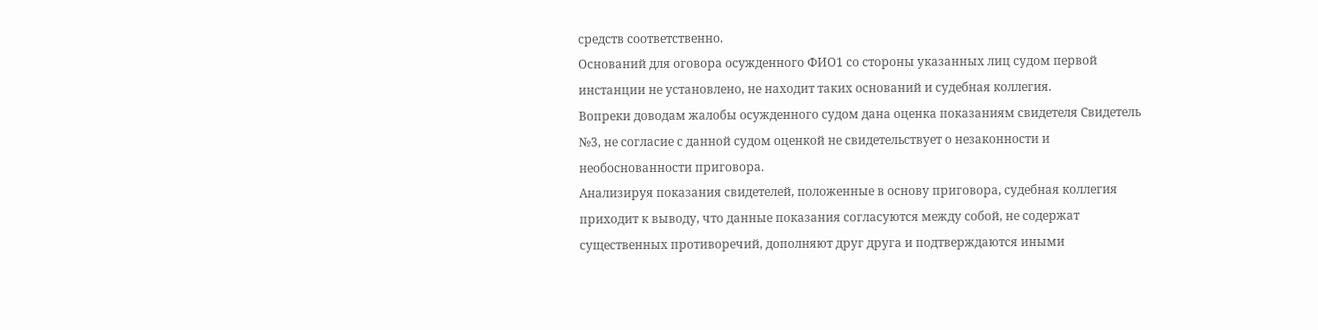средств соответственно.
Оснований для оговора осужденного ФИО1 со стороны указанных лиц судом первой инстанции не установлено, не находит таких оснований и судебная коллегия.
Вопреки доводам жалобы осужденного судом дана оценка показаниям свидетеля Свидетель №3, не согласие с данной судом оценкой не свидетельствует о незаконности и необоснованности приговора.
Анализируя показания свидетелей, положенные в основу приговора, судебная коллегия приходит к выводу, что данные показания согласуются между собой, не содержат существенных противоречий, дополняют друг друга и подтверждаются иными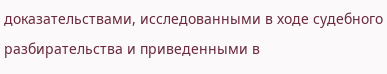доказательствами, исследованными в ходе судебного разбирательства и приведенными в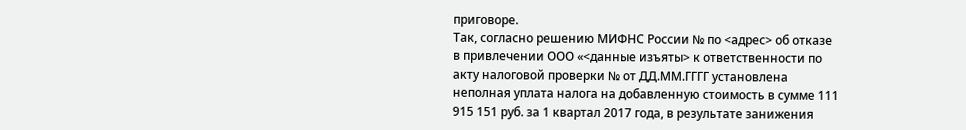приговоре.
Так, согласно решению МИФНС России № по <адрес> об отказе в привлечении ООО «<данные изъяты> к ответственности по акту налоговой проверки № от ДД.ММ.ГГГГ установлена неполная уплата налога на добавленную стоимость в сумме 111 915 151 руб. за 1 квартал 2017 года, в результате занижения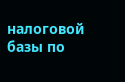налоговой базы по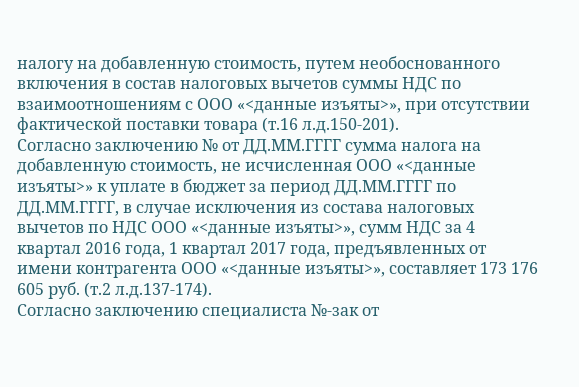налогу на добавленную стоимость, путем необоснованного включения в состав налоговых вычетов суммы НДС по взаимоотношениям с ООО «<данные изъяты>», при отсутствии фактической поставки товара (т.16 л.д.150-201).
Согласно заключению № от ДД.ММ.ГГГГ сумма налога на добавленную стоимость, не исчисленная ООО «<данные изъяты>» к уплате в бюджет за период ДД.ММ.ГГГГ по ДД.ММ.ГГГГ, в случае исключения из состава налоговых вычетов по НДС ООО «<данные изъяты>», сумм НДС за 4 квартал 2016 года, 1 квартал 2017 года, предъявленных от имени контрагента ООО «<данные изъяты>», составляет 173 176 605 руб. (т.2 л.д.137-174).
Согласно заключению специалиста №-зак от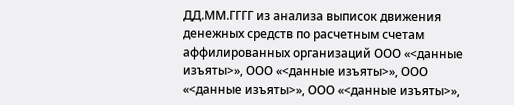ДД.ММ.ГГГГ из анализа выписок движения денежных средств по расчетным счетам аффилированных организаций ООО «<данные изъяты>», ООО «<данные изъяты>», ООО «<данные изъяты>», ООО «<данные изъяты>»,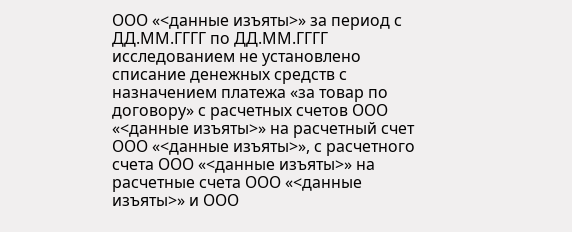ООО «<данные изъяты>» за период с ДД.ММ.ГГГГ по ДД.ММ.ГГГГ исследованием не установлено списание денежных средств с назначением платежа «за товар по договору» с расчетных счетов ООО «<данные изъяты>» на расчетный счет ООО «<данные изъяты>», с расчетного счета ООО «<данные изъяты>» на расчетные счета ООО «<данные изъяты>» и ООО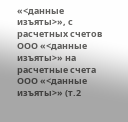«<данные изъяты>», с расчетных счетов ООО «<данные изъяты>» на расчетные счета ООО «<данные изъяты>» (т.2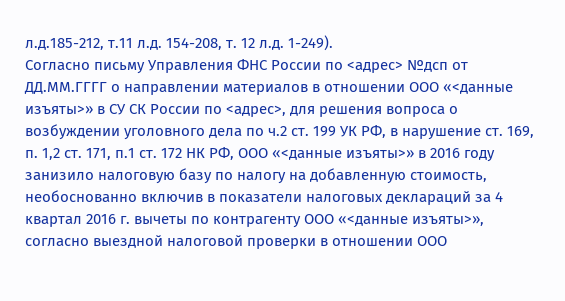л.д.185-212, т.11 л.д. 154-208, т. 12 л.д. 1-249).
Согласно письму Управления ФНС России по <адрес> №дсп от ДД.ММ.ГГГГ о направлении материалов в отношении ООО «<данные изъяты>» в СУ СК России по <адрес>, для решения вопроса о возбуждении уголовного дела по ч.2 ст. 199 УК РФ, в нарушение ст. 169, п. 1,2 ст. 171, п.1 ст. 172 НК РФ, ООО «<данные изъяты>» в 2016 году занизило налоговую базу по налогу на добавленную стоимость, необоснованно включив в показатели налоговых деклараций за 4 квартал 2016 г. вычеты по контрагенту ООО «<данные изъяты>», согласно выездной налоговой проверки в отношении ООО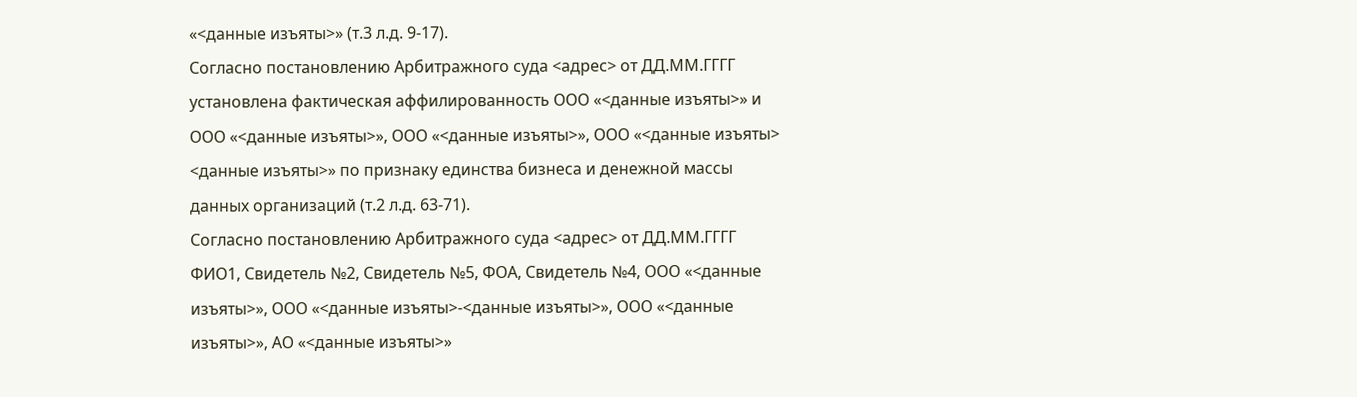«<данные изъяты>» (т.3 л.д. 9-17).
Согласно постановлению Арбитражного суда <адрес> от ДД.ММ.ГГГГ установлена фактическая аффилированность ООО «<данные изъяты>» и ООО «<данные изъяты>», ООО «<данные изъяты>», ООО «<данные изъяты> <данные изъяты>» по признаку единства бизнеса и денежной массы данных организаций (т.2 л.д. 63-71).
Согласно постановлению Арбитражного суда <адрес> от ДД.ММ.ГГГГ ФИО1, Свидетель №2, Свидетель №5, ФОА, Свидетель №4, ООО «<данные изъяты>», ООО «<данные изъяты>-<данные изъяты>», ООО «<данные изъяты>», АО «<данные изъяты>»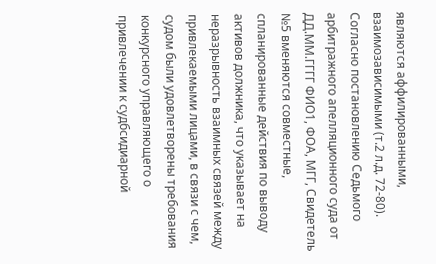являются аффилированными, взаимозависимыми (т.2 л.д. 72-80).
Согласно постановлению Седьмого арбитражного апелляционного суда от ДД.ММ.ГГГГ ФИО1, ФОА, МГГ, Свидетель №5 вменяются совместные, спланированные действия по выводу активов должника, что указывает на неразрывность взаимных связей между привлекаемыми лицами, в связи с чем, судом были удовлетворены требования конкурсного управляющего о привлечении к судбсидиарной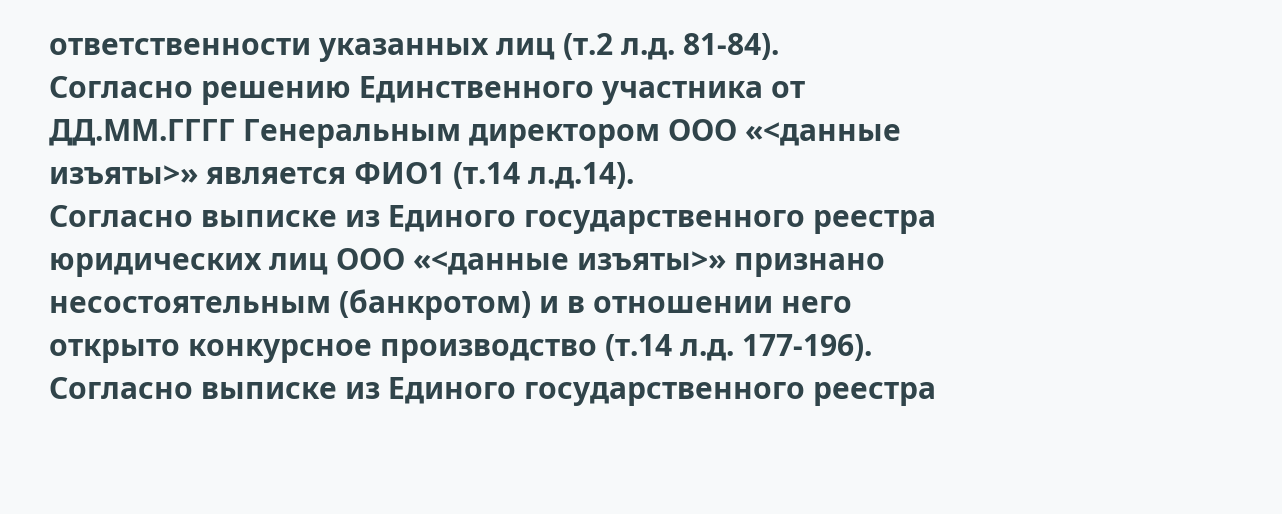ответственности указанных лиц (т.2 л.д. 81-84).
Согласно решению Единственного участника от ДД.ММ.ГГГГ Генеральным директором ООО «<данные изъяты>» является ФИО1 (т.14 л.д.14).
Согласно выписке из Единого государственного реестра юридических лиц ООО «<данные изъяты>» признано несостоятельным (банкротом) и в отношении него открыто конкурсное производство (т.14 л.д. 177-196).
Согласно выписке из Единого государственного реестра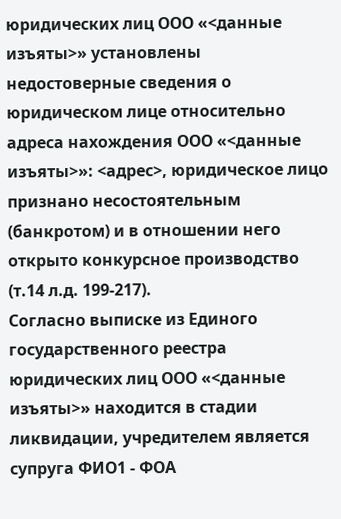юридических лиц ООО «<данные изъяты>» установлены недостоверные сведения о юридическом лице относительно адреса нахождения ООО «<данные изъяты>»: <адрес>, юридическое лицо признано несостоятельным (банкротом) и в отношении него открыто конкурсное производство (т.14 л.д. 199-217).
Согласно выписке из Единого государственного реестра юридических лиц ООО «<данные изъяты>» находится в стадии ликвидации, учредителем является супруга ФИО1 - ФОА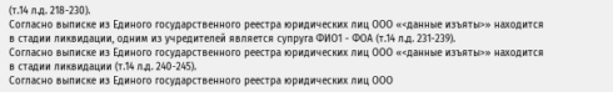(т.14 л.д. 218-230).
Согласно выписке из Единого государственного реестра юридических лиц ООО «<данные изъяты>» находится в стадии ликвидации, одним из учредителей является супруга ФИО1 - ФОА (т.14 л.д. 231-239).
Согласно выписке из Единого государственного реестра юридических лиц ООО «<данные изъяты>» находится в стадии ликвидации (т.14 л.д. 240-245).
Согласно выписке из Единого государственного реестра юридических лиц ООО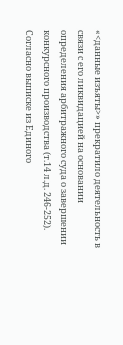«<данные изъяты>» прекратило деятельность в связи с его ликвидацией на основании определения арбитражного суда о завершении конкурсного производства (т.14 л.д. 246-252).
Согласно выписке из Единого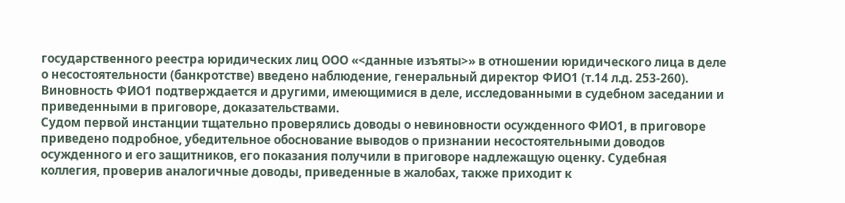государственного реестра юридических лиц ООО «<данные изъяты>» в отношении юридического лица в деле о несостоятельности (банкротстве) введено наблюдение, генеральный директор ФИО1 (т.14 л.д. 253-260).
Виновность ФИО1 подтверждается и другими, имеющимися в деле, исследованными в судебном заседании и приведенными в приговоре, доказательствами.
Судом первой инстанции тщательно проверялись доводы о невиновности осужденного ФИО1, в приговоре приведено подробное, убедительное обоснование выводов о признании несостоятельными доводов осужденного и его защитников, его показания получили в приговоре надлежащую оценку. Судебная коллегия, проверив аналогичные доводы, приведенные в жалобах, также приходит к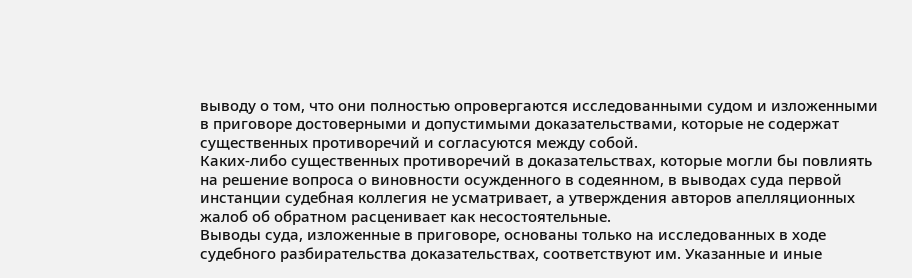выводу о том, что они полностью опровергаются исследованными судом и изложенными в приговоре достоверными и допустимыми доказательствами, которые не содержат существенных противоречий и согласуются между собой.
Каких-либо существенных противоречий в доказательствах, которые могли бы повлиять на решение вопроса о виновности осужденного в содеянном, в выводах суда первой инстанции судебная коллегия не усматривает, а утверждения авторов апелляционных жалоб об обратном расценивает как несостоятельные.
Выводы суда, изложенные в приговоре, основаны только на исследованных в ходе судебного разбирательства доказательствах, соответствуют им. Указанные и иные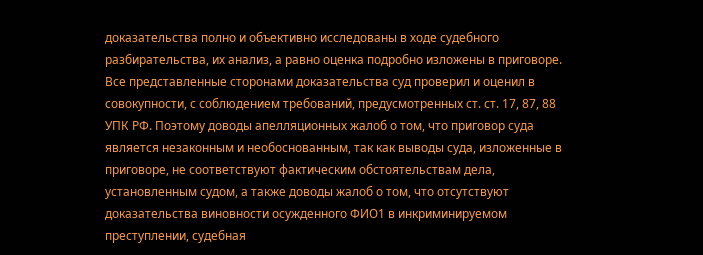доказательства полно и объективно исследованы в ходе судебного разбирательства, их анализ, а равно оценка подробно изложены в приговоре.
Все представленные сторонами доказательства суд проверил и оценил в совокупности, с соблюдением требований, предусмотренных ст. ст. 17, 87, 88 УПК РФ. Поэтому доводы апелляционных жалоб о том, что приговор суда является незаконным и необоснованным, так как выводы суда, изложенные в приговоре, не соответствуют фактическим обстоятельствам дела, установленным судом, а также доводы жалоб о том, что отсутствуют доказательства виновности осужденного ФИО1 в инкриминируемом преступлении, судебная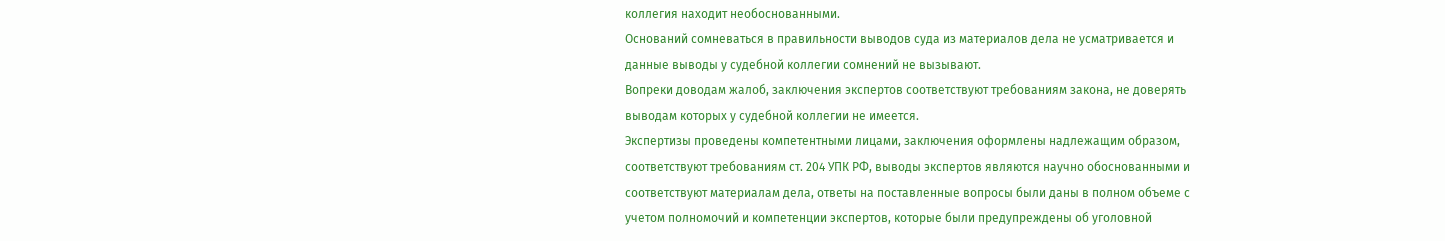коллегия находит необоснованными.
Оснований сомневаться в правильности выводов суда из материалов дела не усматривается и данные выводы у судебной коллегии сомнений не вызывают.
Вопреки доводам жалоб, заключения экспертов соответствуют требованиям закона, не доверять выводам которых у судебной коллегии не имеется.
Экспертизы проведены компетентными лицами, заключения оформлены надлежащим образом, соответствуют требованиям ст. 204 УПК РФ, выводы экспертов являются научно обоснованными и соответствуют материалам дела, ответы на поставленные вопросы были даны в полном объеме с учетом полномочий и компетенции экспертов, которые были предупреждены об уголовной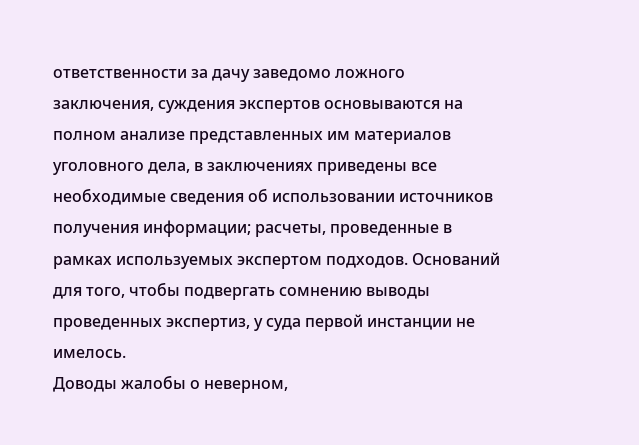ответственности за дачу заведомо ложного заключения, суждения экспертов основываются на полном анализе представленных им материалов уголовного дела, в заключениях приведены все необходимые сведения об использовании источников получения информации; расчеты, проведенные в рамках используемых экспертом подходов. Оснований для того, чтобы подвергать сомнению выводы проведенных экспертиз, у суда первой инстанции не имелось.
Доводы жалобы о неверном,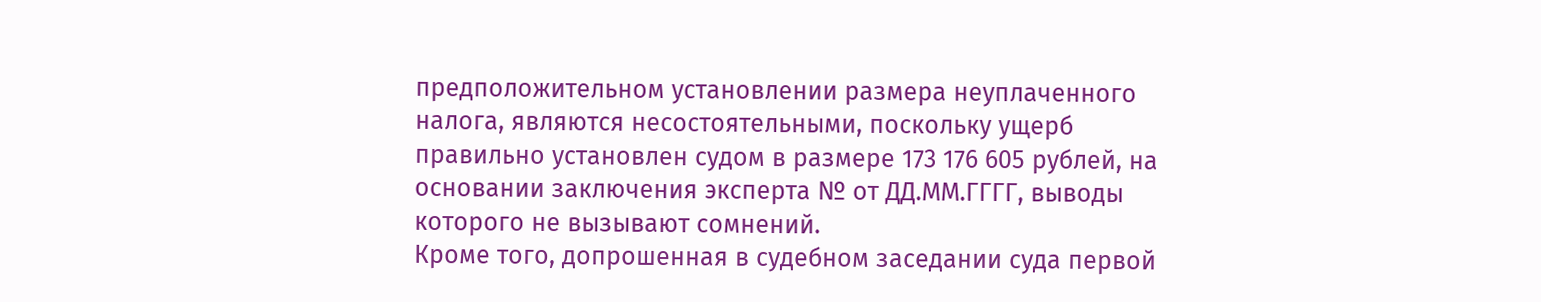предположительном установлении размера неуплаченного налога, являются несостоятельными, поскольку ущерб правильно установлен судом в размере 173 176 605 рублей, на основании заключения эксперта № от ДД.ММ.ГГГГ, выводы которого не вызывают сомнений.
Кроме того, допрошенная в судебном заседании суда первой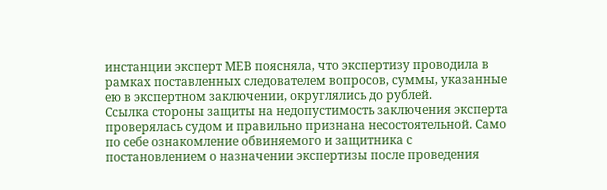инстанции эксперт МЕВ поясняла, что экспертизу проводила в рамках поставленных следователем вопросов, суммы, указанные ею в экспертном заключении, округлялись до рублей.
Ссылка стороны защиты на недопустимость заключения эксперта проверялась судом и правильно признана несостоятельной. Само по себе ознакомление обвиняемого и защитника с постановлением о назначении экспертизы после проведения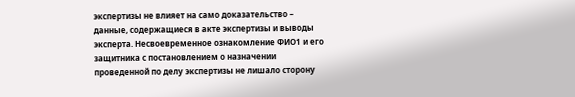экспертизы не влияет на само доказательство – данные, содержащиеся в акте экспертизы и выводы эксперта. Несвоевременное ознакомление ФИО1 и его защитника с постановлением о назначении проведенной по делу экспертизы не лишало сторону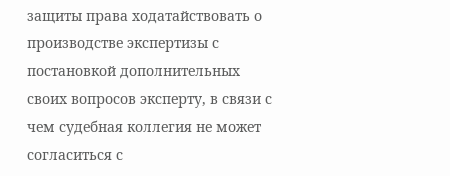защиты права ходатайствовать о производстве экспертизы с постановкой дополнительных своих вопросов эксперту, в связи с чем судебная коллегия не может согласиться с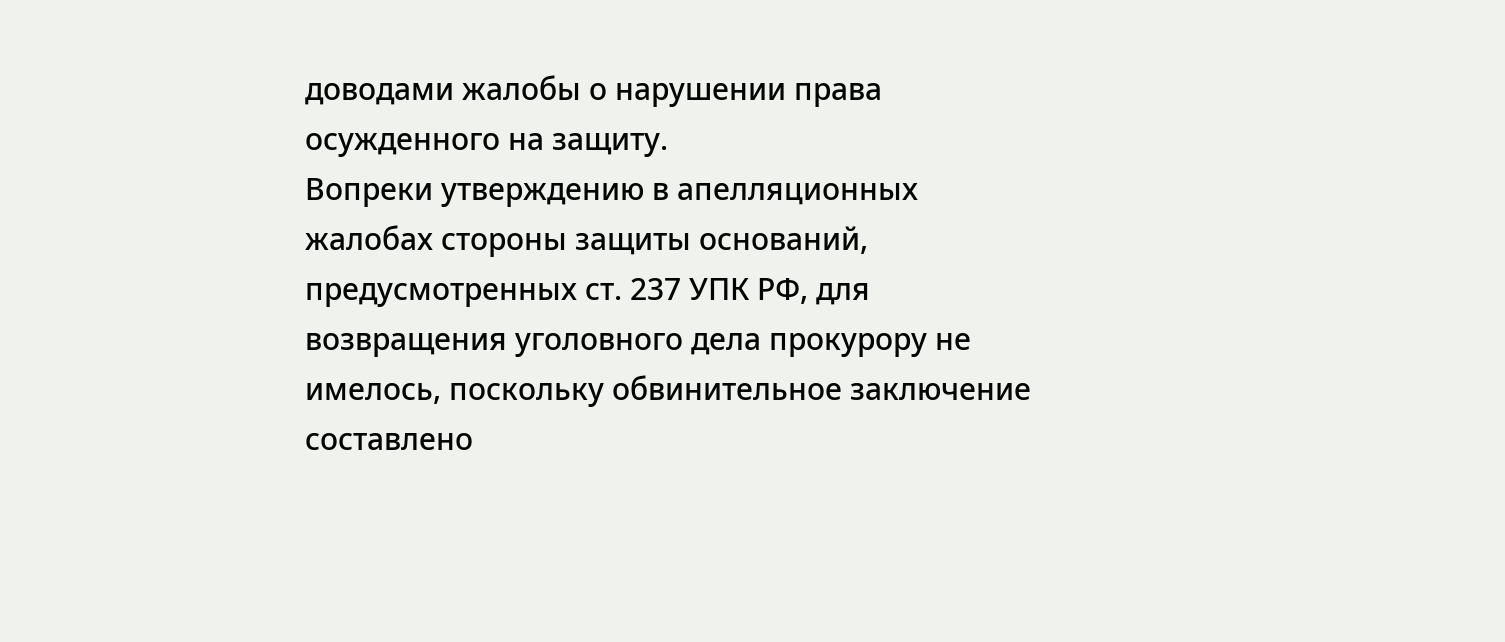доводами жалобы о нарушении права осужденного на защиту.
Вопреки утверждению в апелляционных жалобах стороны защиты оснований, предусмотренных ст. 237 УПК РФ, для возвращения уголовного дела прокурору не имелось, поскольку обвинительное заключение составлено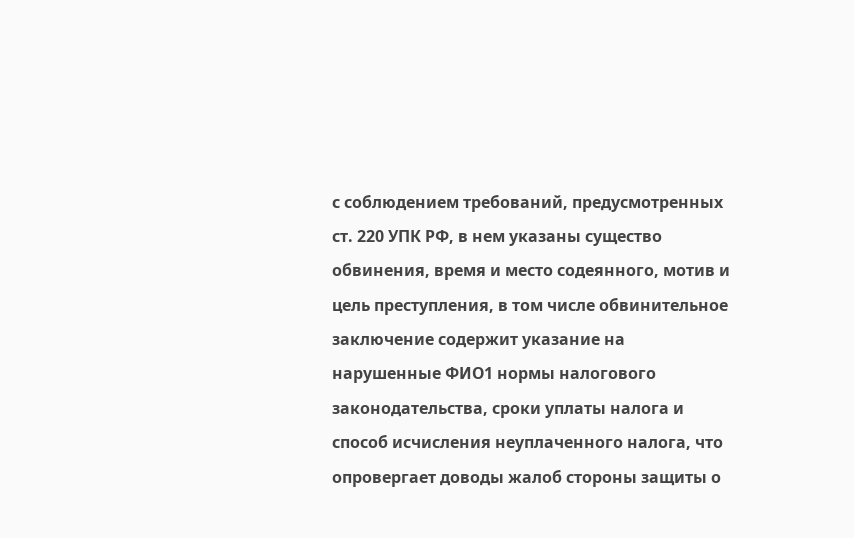с соблюдением требований, предусмотренных ст. 220 УПК РФ, в нем указаны существо обвинения, время и место содеянного, мотив и цель преступления, в том числе обвинительное заключение содержит указание на нарушенные ФИО1 нормы налогового законодательства, сроки уплаты налога и способ исчисления неуплаченного налога, что опровергает доводы жалоб стороны защиты о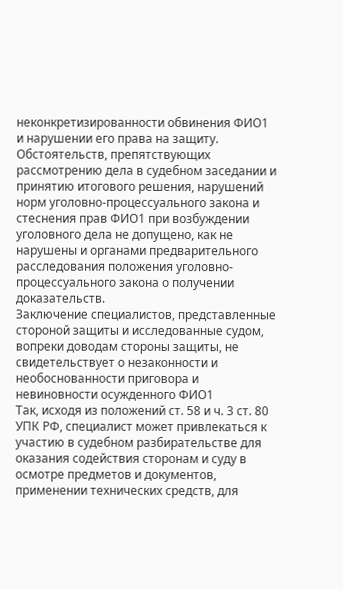неконкретизированности обвинения ФИО1 и нарушении его права на защиту. Обстоятельств, препятствующих рассмотрению дела в судебном заседании и принятию итогового решения, нарушений норм уголовно-процессуального закона и стеснения прав ФИО1 при возбуждении уголовного дела не допущено, как не нарушены и органами предварительного расследования положения уголовно-процессуального закона о получении доказательств.
Заключение специалистов, представленные стороной защиты и исследованные судом, вопреки доводам стороны защиты, не свидетельствует о незаконности и необоснованности приговора и невиновности осужденного ФИО1
Так, исходя из положений ст. 58 и ч. 3 ст. 80 УПК РФ, специалист может привлекаться к участию в судебном разбирательстве для оказания содействия сторонам и суду в осмотре предметов и документов, применении технических средств, для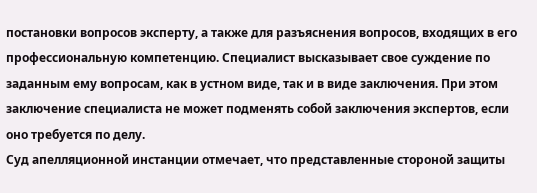постановки вопросов эксперту, а также для разъяснения вопросов, входящих в его профессиональную компетенцию. Специалист высказывает свое суждение по заданным ему вопросам, как в устном виде, так и в виде заключения. При этом заключение специалиста не может подменять собой заключения экспертов, если оно требуется по делу.
Суд апелляционной инстанции отмечает, что представленные стороной защиты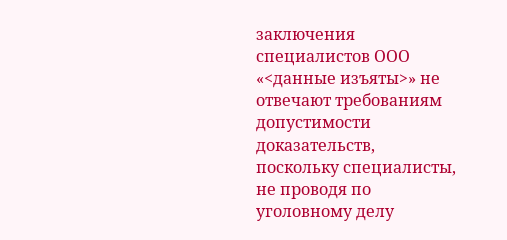заключения специалистов ООО «<данные изъяты>» не отвечают требованиям допустимости доказательств, поскольку специалисты, не проводя по уголовному делу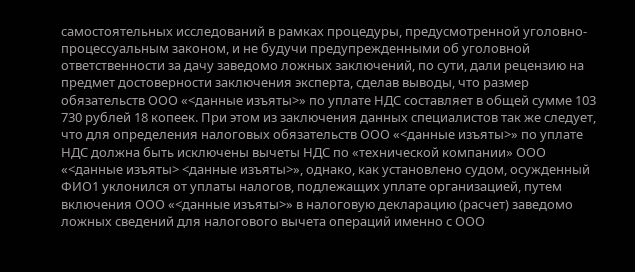самостоятельных исследований в рамках процедуры, предусмотренной уголовно-процессуальным законом, и не будучи предупрежденными об уголовной ответственности за дачу заведомо ложных заключений, по сути, дали рецензию на предмет достоверности заключения эксперта, сделав выводы, что размер обязательств ООО «<данные изъяты>» по уплате НДС составляет в общей сумме 103 730 рублей 18 копеек. При этом из заключения данных специалистов так же следует, что для определения налоговых обязательств ООО «<данные изъяты>» по уплате НДС должна быть исключены вычеты НДС по «технической компании» ООО «<данные изъяты> <данные изъяты>», однако, как установлено судом, осужденный ФИО1 уклонился от уплаты налогов, подлежащих уплате организацией, путем включения ООО «<данные изъяты>» в налоговую декларацию (расчет) заведомо ложных сведений для налогового вычета операций именно с ООО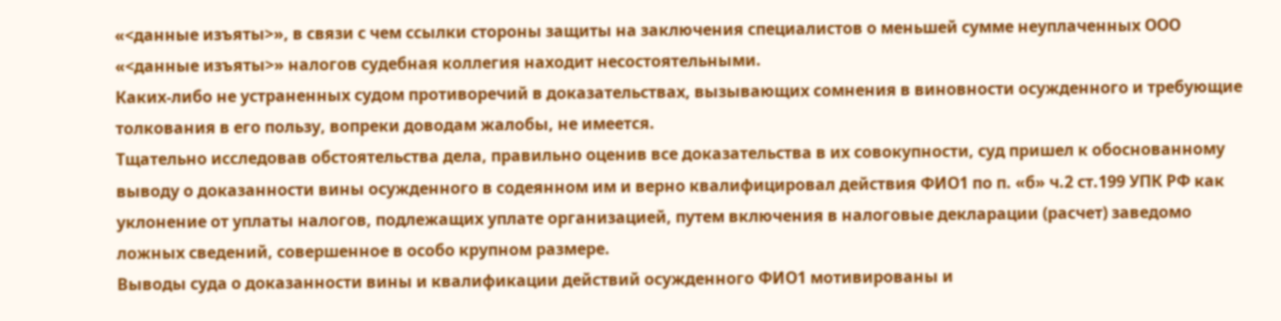«<данные изъяты>», в связи с чем ссылки стороны защиты на заключения специалистов о меньшей сумме неуплаченных ООО «<данные изъяты>» налогов судебная коллегия находит несостоятельными.
Каких-либо не устраненных судом противоречий в доказательствах, вызывающих сомнения в виновности осужденного и требующие толкования в его пользу, вопреки доводам жалобы, не имеется.
Тщательно исследовав обстоятельства дела, правильно оценив все доказательства в их совокупности, суд пришел к обоснованному выводу о доказанности вины осужденного в содеянном им и верно квалифицировал действия ФИО1 по п. «б» ч.2 ст.199 УПК РФ как уклонение от уплаты налогов, подлежащих уплате организацией, путем включения в налоговые декларации (расчет) заведомо ложных сведений, совершенное в особо крупном размере.
Выводы суда о доказанности вины и квалификации действий осужденного ФИО1 мотивированы и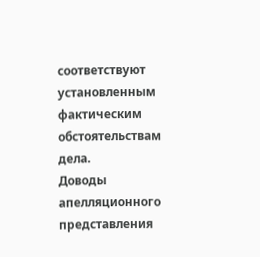соответствуют установленным фактическим обстоятельствам дела.
Доводы апелляционного представления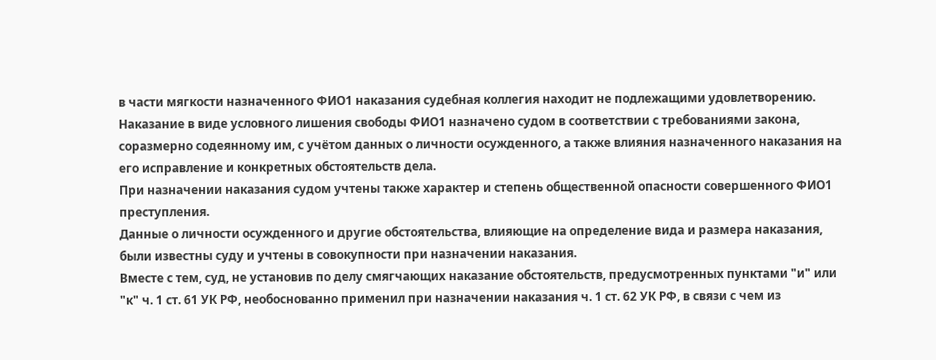в части мягкости назначенного ФИО1 наказания судебная коллегия находит не подлежащими удовлетворению.
Наказание в виде условного лишения свободы ФИО1 назначено судом в соответствии с требованиями закона, соразмерно содеянному им, с учётом данных о личности осужденного, а также влияния назначенного наказания на его исправление и конкретных обстоятельств дела.
При назначении наказания судом учтены также характер и степень общественной опасности совершенного ФИО1 преступления.
Данные о личности осужденного и другие обстоятельства, влияющие на определение вида и размера наказания, были известны суду и учтены в совокупности при назначении наказания.
Вместе с тем, суд, не установив по делу смягчающих наказание обстоятельств, предусмотренных пунктами "и" или "к" ч. 1 ст. 61 УК РФ, необоснованно применил при назначении наказания ч. 1 ст. 62 УК РФ, в связи с чем из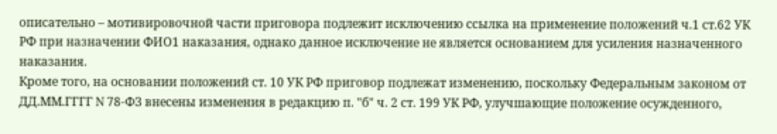описательно – мотивировочной части приговора подлежит исключению ссылка на применение положений ч.1 ст.62 УК РФ при назначении ФИО1 наказания, однако данное исключение не является основанием для усиления назначенного наказания.
Кроме того, на основании положений ст. 10 УК РФ приговор подлежат изменению, поскольку Федеральным законом от ДД.ММ.ГГГГ N 78-ФЗ внесены изменения в редакцию п. "б" ч. 2 ст. 199 УК РФ, улучшающие положение осужденного,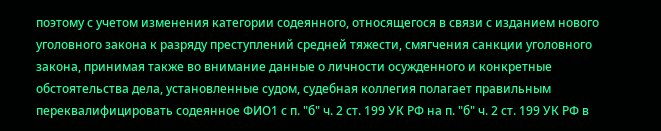поэтому с учетом изменения категории содеянного, относящегося в связи с изданием нового уголовного закона к разряду преступлений средней тяжести, смягчения санкции уголовного закона, принимая также во внимание данные о личности осужденного и конкретные обстоятельства дела, установленные судом, судебная коллегия полагает правильным переквалифицировать содеянное ФИО1 с п. "б" ч. 2 ст. 199 УК РФ на п. "б" ч. 2 ст. 199 УК РФ в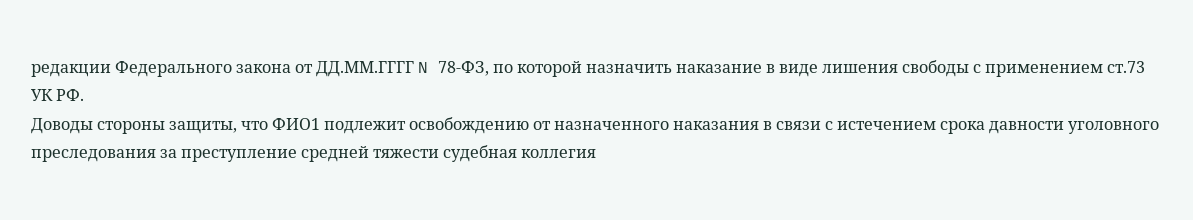редакции Федерального закона от ДД.ММ.ГГГГ N 78-ФЗ, по которой назначить наказание в виде лишения свободы с применением ст.73 УК РФ.
Доводы стороны защиты, что ФИО1 подлежит освобождению от назначенного наказания в связи с истечением срока давности уголовного преследования за преступление средней тяжести судебная коллегия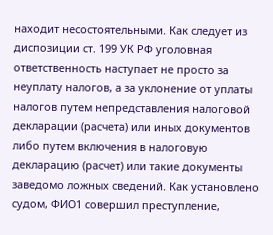находит несостоятельными. Как следует из диспозиции ст. 199 УК РФ уголовная ответственность наступает не просто за неуплату налогов, а за уклонение от уплаты налогов путем непредставления налоговой декларации (расчета) или иных документов либо путем включения в налоговую декларацию (расчет) или такие документы заведомо ложных сведений. Как установлено судом, ФИО1 совершил преступление,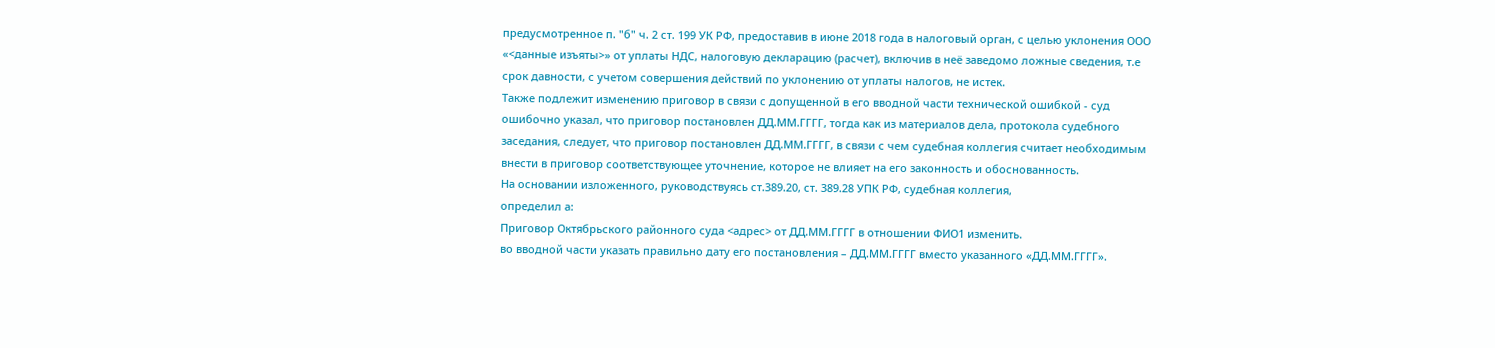предусмотренное п. "б" ч. 2 ст. 199 УК РФ, предоставив в июне 2018 года в налоговый орган, с целью уклонения ООО «<данные изъяты>» от уплаты НДС, налоговую декларацию (расчет), включив в неё заведомо ложные сведения, т.е срок давности, с учетом совершения действий по уклонению от уплаты налогов, не истек.
Также подлежит изменению приговор в связи с допущенной в его вводной части технической ошибкой - суд ошибочно указал, что приговор постановлен ДД.ММ.ГГГГ, тогда как из материалов дела, протокола судебного заседания, следует, что приговор постановлен ДД.ММ.ГГГГ, в связи с чем судебная коллегия считает необходимым внести в приговор соответствующее уточнение, которое не влияет на его законность и обоснованность.
На основании изложенного, руководствуясь ст.389.20, ст. 389.28 УПК РФ, судебная коллегия,
определил а:
Приговор Октябрьского районного суда <адрес> от ДД.ММ.ГГГГ в отношении ФИО1 изменить.
во вводной части указать правильно дату его постановления – ДД.ММ.ГГГГ вместо указанного «ДД.ММ.ГГГГ».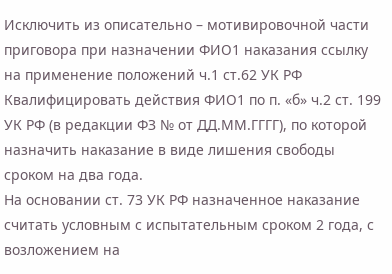Исключить из описательно – мотивировочной части приговора при назначении ФИО1 наказания ссылку на применение положений ч.1 ст.62 УК РФ
Квалифицировать действия ФИО1 по п. «б» ч.2 ст. 199 УК РФ (в редакции ФЗ № от ДД.ММ.ГГГГ), по которой назначить наказание в виде лишения свободы сроком на два года.
На основании ст. 73 УК РФ назначенное наказание считать условным с испытательным сроком 2 года, с возложением на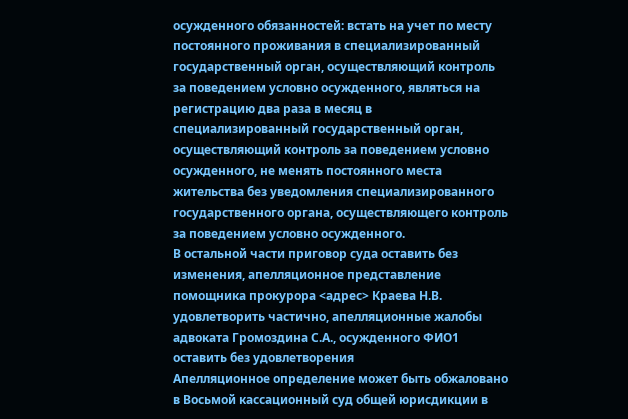осужденного обязанностей: встать на учет по месту постоянного проживания в специализированный государственный орган, осуществляющий контроль за поведением условно осужденного, являться на регистрацию два раза в месяц в специализированный государственный орган, осуществляющий контроль за поведением условно осужденного, не менять постоянного места жительства без уведомления специализированного государственного органа, осуществляющего контроль за поведением условно осужденного.
В остальной части приговор суда оставить без изменения, апелляционное представление помощника прокурора <адрес> Краева Н.В. удовлетворить частично, апелляционные жалобы адвоката Громоздина С.А., осужденного ФИО1 оставить без удовлетворения
Апелляционное определение может быть обжаловано в Восьмой кассационный суд общей юрисдикции в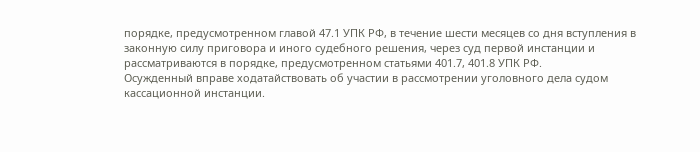порядке, предусмотренном главой 47.1 УПК РФ, в течение шести месяцев со дня вступления в законную силу приговора и иного судебного решения, через суд первой инстанции и рассматриваются в порядке, предусмотренном статьями 401.7, 401.8 УПК РФ.
Осужденный вправе ходатайствовать об участии в рассмотрении уголовного дела судом кассационной инстанции.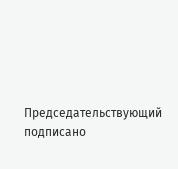Председательствующий подписано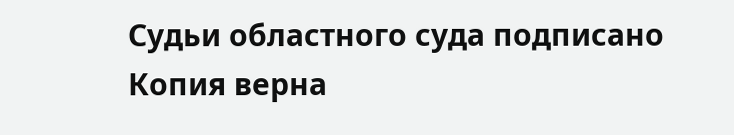Судьи областного суда подписано
Копия верна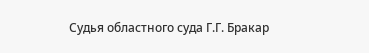Судья областного суда Г.Г. Бракар